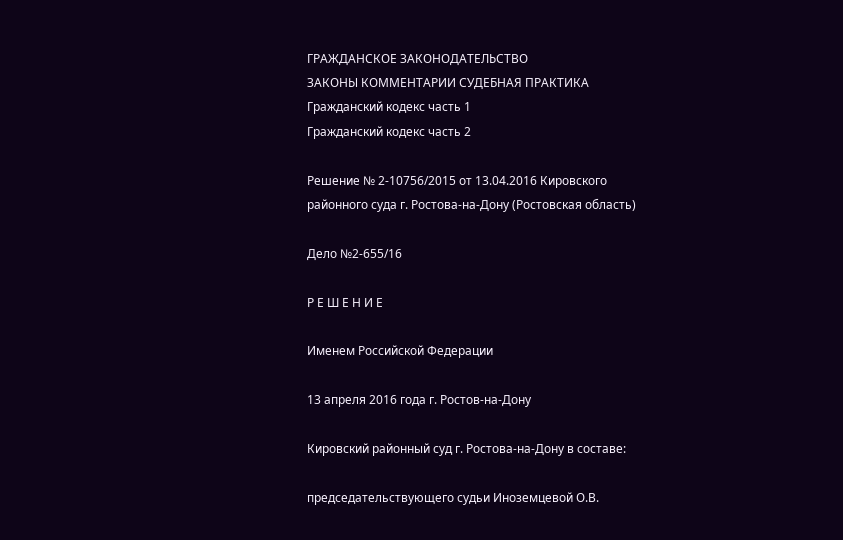ГРАЖДАНСКОЕ ЗАКОНОДАТЕЛЬСТВО
ЗАКОНЫ КОММЕНТАРИИ СУДЕБНАЯ ПРАКТИКА
Гражданский кодекс часть 1
Гражданский кодекс часть 2

Решение № 2-10756/2015 от 13.04.2016 Кировского районного суда г. Ростова-на-Дону (Ростовская область)

Дело №2-655/16

Р Е Ш Е Н И Е

Именем Российской Федерации

13 апреля 2016 года г. Ростов-на-Дону

Кировский районный суд г. Ростова-на-Дону в составе:

председательствующего судьи Иноземцевой О.В.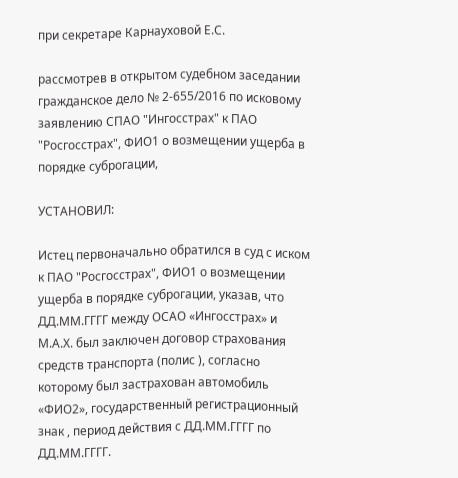при секретаре Карнауховой Е.С.

рассмотрев в открытом судебном заседании гражданское дело № 2-655/2016 по исковому заявлению СПАО "Ингосстрах" к ПАО "Росгосстрах", ФИО1 о возмещении ущерба в порядке суброгации,

УСТАНОВИЛ:

Истец первоначально обратился в суд с иском к ПАО "Росгосстрах", ФИО1 о возмещении ущерба в порядке суброгации, указав, что ДД.ММ.ГГГГ между ОСАО «Ингосстрах» и М.А.Х. был заключен договор страхования средств транспорта (полис ), согласно которому был застрахован автомобиль «ФИО2», государственный регистрационный знак , период действия с ДД.ММ.ГГГГ по ДД.ММ.ГГГГ.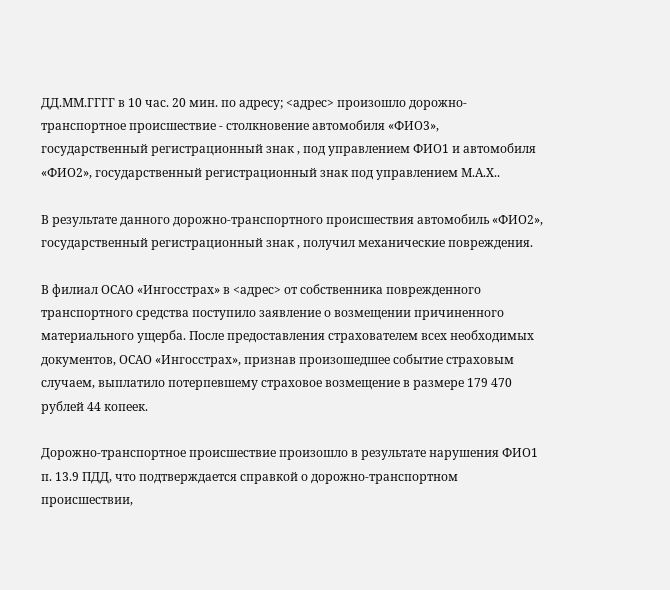ДД.ММ.ГГГГ в 10 час. 20 мин. по адресу; <адрес> произошло дорожно-транспортное происшествие - столкновение автомобиля «ФИО3», государственный регистрационный знак , под управлением ФИО1 и автомобиля «ФИО2», государственный регистрационный знак под управлением М.А.Х..

В результате данного дорожно-транспортного происшествия автомобиль «ФИО2», государственный регистрационный знак , получил механические повреждения.

В филиал ОСАО «Ингосстрах» в <адрес> от собственника поврежденного транспортного средства поступило заявление о возмещении причиненного материального ущерба. После предоставления страхователем всех необходимых документов, ОСАО «Ингосстрах», признав произошедшее событие страховым случаем, выплатило потерпевшему страховое возмещение в размере 179 470 рублей 44 копеек.

Дорожно-транспортное происшествие произошло в результате нарушения ФИО1 п. 13.9 ПДД, что подтверждается справкой о дорожно-транспортном происшествии,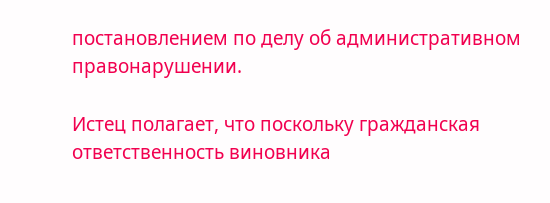постановлением по делу об административном правонарушении.

Истец полагает, что поскольку гражданская ответственность виновника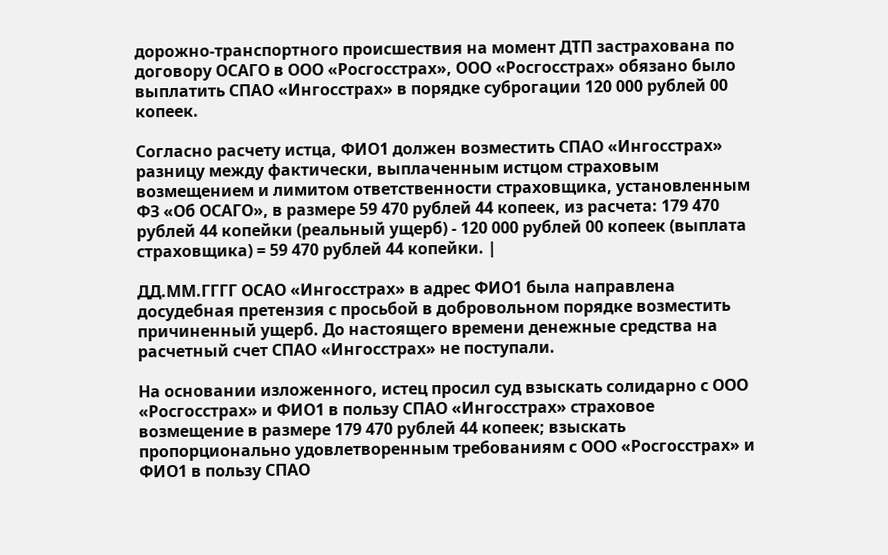дорожно-транспортного происшествия на момент ДТП застрахована по договору ОСАГО в ООО «Росгосстрах», ООО «Росгосстрах» обязано было выплатить СПАО «Ингосстрах» в порядке суброгации 120 000 рублей 00 копеек.

Согласно расчету истца, ФИО1 должен возместить СПАО «Ингосстрах» разницу между фактически, выплаченным истцом страховым возмещением и лимитом ответственности страховщика, установленным ФЗ «Об ОСАГО», в размере 59 470 рублей 44 копеек, из расчета: 179 470 рублей 44 копейки (реальный ущерб) - 120 000 рублей 00 копеек (выплата страховщика) = 59 470 рублей 44 копейки. |

ДД.ММ.ГГГГ ОСАО «Ингосстрах» в адрес ФИО1 была направлена досудебная претензия с просьбой в добровольном порядке возместить причиненный ущерб. До настоящего времени денежные средства на расчетный счет СПАО «Ингосстрах» не поступали.

На основании изложенного, истец просил суд взыскать солидарно с ООО «Росгосстрах» и ФИО1 в пользу СПАО «Ингосстрах» страховое возмещение в размере 179 470 рублей 44 копеек; взыскать пропорционально удовлетворенным требованиям с ООО «Росгосстрах» и ФИО1 в пользу СПАО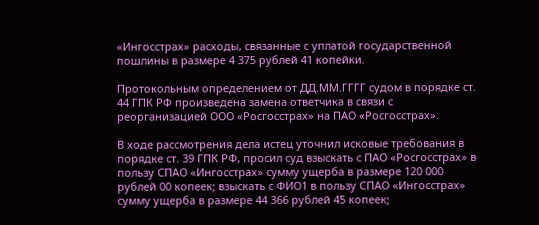«Ингосстрах» расходы, связанные с уплатой государственной пошлины в размере 4 375 рублей 41 копейки.

Протокольным определением от ДД.ММ.ГГГГ судом в порядке ст. 44 ГПК РФ произведена замена ответчика в связи с реорганизацией ООО «Росгосстрах» на ПАО «Росгосстрах».

В ходе рассмотрения дела истец уточнил исковые требования в порядке ст. 39 ГПК РФ, просил суд взыскать с ПАО «Росгосстрах» в пользу СПАО «Ингосстрах» сумму ущерба в размере 120 000 рублей 00 копеек; взыскать с ФИО1 в пользу СПАО «Ингосстрах» сумму ущерба в размере 44 366 рублей 45 копеек;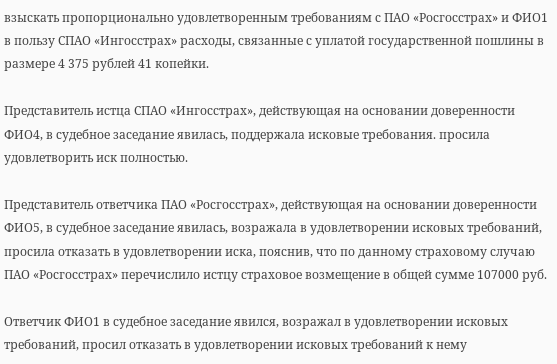взыскать пропорционально удовлетворенным требованиям с ПАО «Росгосстрах» и ФИО1 в пользу СПАО «Ингосстрах» расходы, связанные с уплатой государственной пошлины в размере 4 375 рублей 41 копейки.

Представитель истца СПАО «Ингосстрах», действующая на основании доверенности ФИО4, в судебное заседание явилась, поддержала исковые требования. просила удовлетворить иск полностью.

Представитель ответчика ПАО «Росгосстрах», действующая на основании доверенности ФИО5, в судебное заседание явилась, возражала в удовлетворении исковых требований, просила отказать в удовлетворении иска, пояснив, что по данному страховому случаю ПАО «Росгосстрах» перечислило истцу страховое возмещение в общей сумме 107000 руб.

Ответчик ФИО1 в судебное заседание явился, возражал в удовлетворении исковых требований, просил отказать в удовлетворении исковых требований к нему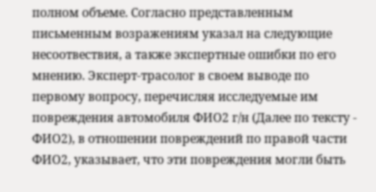полном объеме. Согласно представленным письменным возражениям указал на следующие несоотвествия, а также экспертные ошибки по его мнению. Эксперт-трасолог в своем выводе по первому вопросу, перечисляя исследуемые им повреждения автомобиля ФИО2 г/н (Далее по тексту - ФИО2), в отношении повреждений по правой части ФИО2, указывает, что эти повреждения могли быть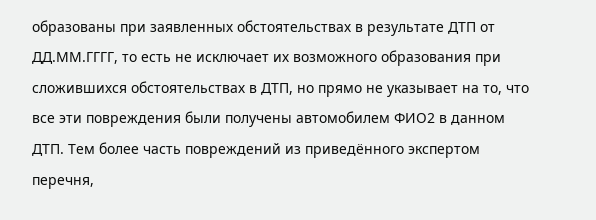образованы при заявленных обстоятельствах в результате ДТП от ДД.ММ.ГГГГ, то есть не исключает их возможного образования при сложившихся обстоятельствах в ДТП, но прямо не указывает на то, что все эти повреждения были получены автомобилем ФИО2 в данном ДТП. Тем более часть повреждений из приведённого экспертом перечня,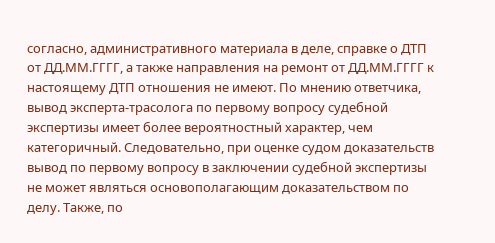согласно, административного материала в деле, справке о ДТП от ДД.ММ.ГГГГ, а также направления на ремонт от ДД.ММ.ГГГГ к настоящему ДТП отношения не имеют. По мнению ответчика, вывод эксперта-трасолога по первому вопросу судебной экспертизы имеет более вероятностный характер, чем категоричный. Следовательно, при оценке судом доказательств вывод по первому вопросу в заключении судебной экспертизы не может являться основополагающим доказательством по делу. Также, по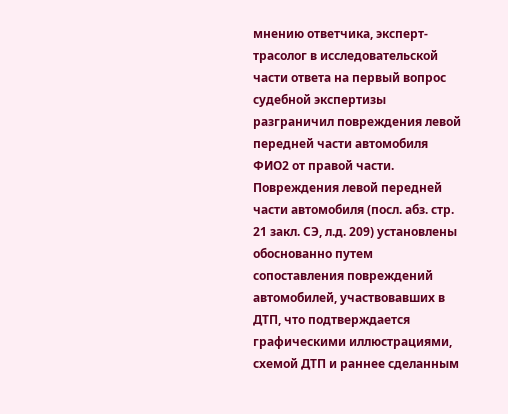мнению ответчика, эксперт-трасолог в исследовательской части ответа на первый вопрос судебной экспертизы разграничил повреждения левой передней части автомобиля ФИО2 от правой части. Повреждения левой передней части автомобиля (посл. абз. стр. 21 закл. СЭ, л.д. 209) установлены обоснованно путем сопоставления повреждений автомобилей, участвовавших в ДТП, что подтверждается графическими иллюстрациями, схемой ДТП и раннее сделанным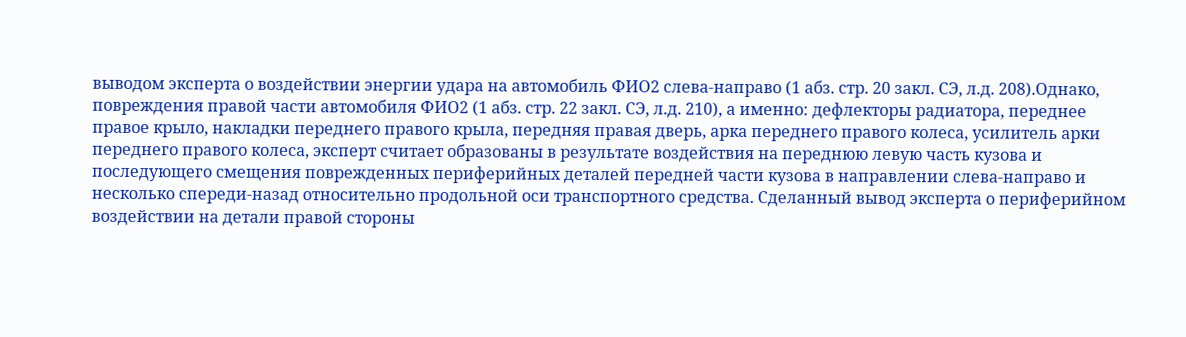выводом эксперта о воздействии энергии удара на автомобиль ФИО2 слева-направо (1 абз. стр. 20 закл. СЭ, л.д. 208).Однако, повреждения правой части автомобиля ФИО2 (1 абз. стр. 22 закл. СЭ, л.д. 210), а именно: дефлекторы радиатора, переднее правое крыло, накладки переднего правого крыла, передняя правая дверь, арка переднего правого колеса, усилитель арки переднего правого колеса, эксперт считает образованы в результате воздействия на переднюю левую часть кузова и последующего смещения поврежденных периферийных деталей передней части кузова в направлении слева-направо и несколько спереди-назад относительно продольной оси транспортного средства. Сделанный вывод эксперта о периферийном воздействии на детали правой стороны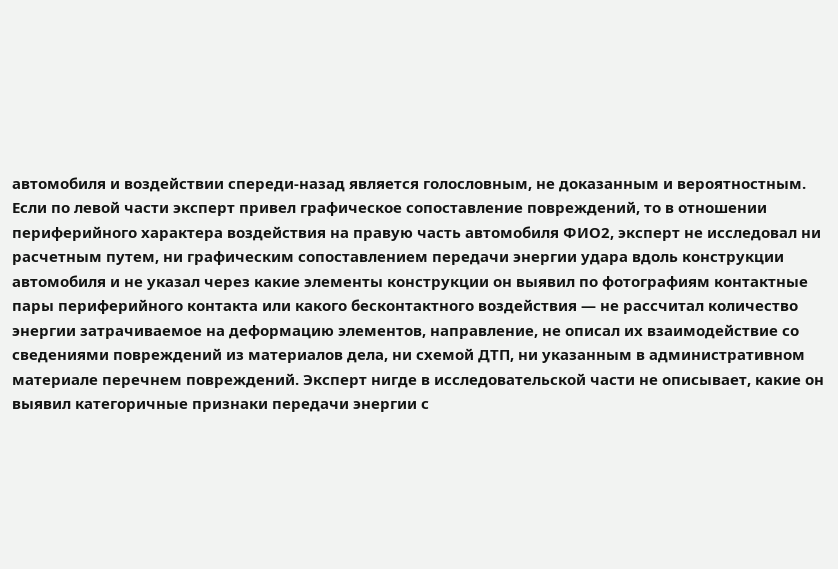автомобиля и воздействии спереди-назад является голословным, не доказанным и вероятностным. Если по левой части эксперт привел графическое сопоставление повреждений, то в отношении периферийного характера воздействия на правую часть автомобиля ФИО2, эксперт не исследовал ни расчетным путем, ни графическим сопоставлением передачи энергии удара вдоль конструкции автомобиля и не указал через какие элементы конструкции он выявил по фотографиям контактные пары периферийного контакта или какого бесконтактного воздействия — не рассчитал количество энергии затрачиваемое на деформацию элементов, направление, не описал их взаимодействие со сведениями повреждений из материалов дела, ни схемой ДТП, ни указанным в административном материале перечнем повреждений. Эксперт нигде в исследовательской части не описывает, какие он выявил категоричные признаки передачи энергии с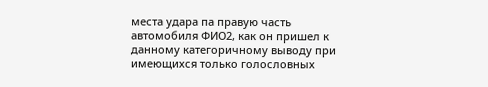места удара па правую часть автомобиля ФИО2, как он пришел к данному категоричному выводу при имеющихся только голословных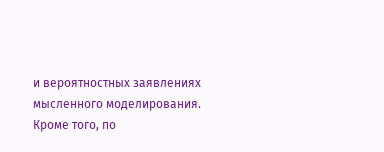и вероятностных заявлениях мысленного моделирования. Кроме того, по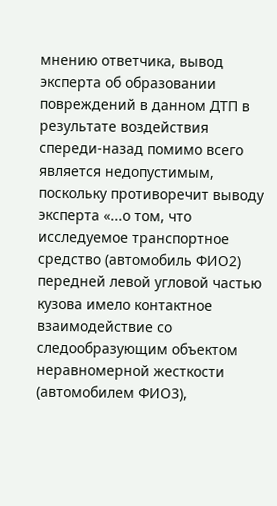мнению ответчика, вывод эксперта об образовании повреждений в данном ДТП в результате воздействия спереди-назад помимо всего является недопустимым, поскольку противоречит выводу эксперта «...о том, что исследуемое транспортное средство (автомобиль ФИО2) передней левой угловой частью кузова имело контактное взаимодействие со следообразующим объектом неравномерной жесткости (автомобилем ФИО3),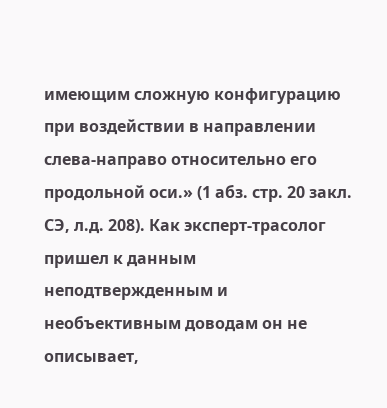имеющим сложную конфигурацию при воздействии в направлении слева-направо относительно его продольной оси.» (1 абз. стр. 20 закл. СЭ, л.д. 208). Как эксперт-трасолог пришел к данным неподтвержденным и необъективным доводам он не описывает,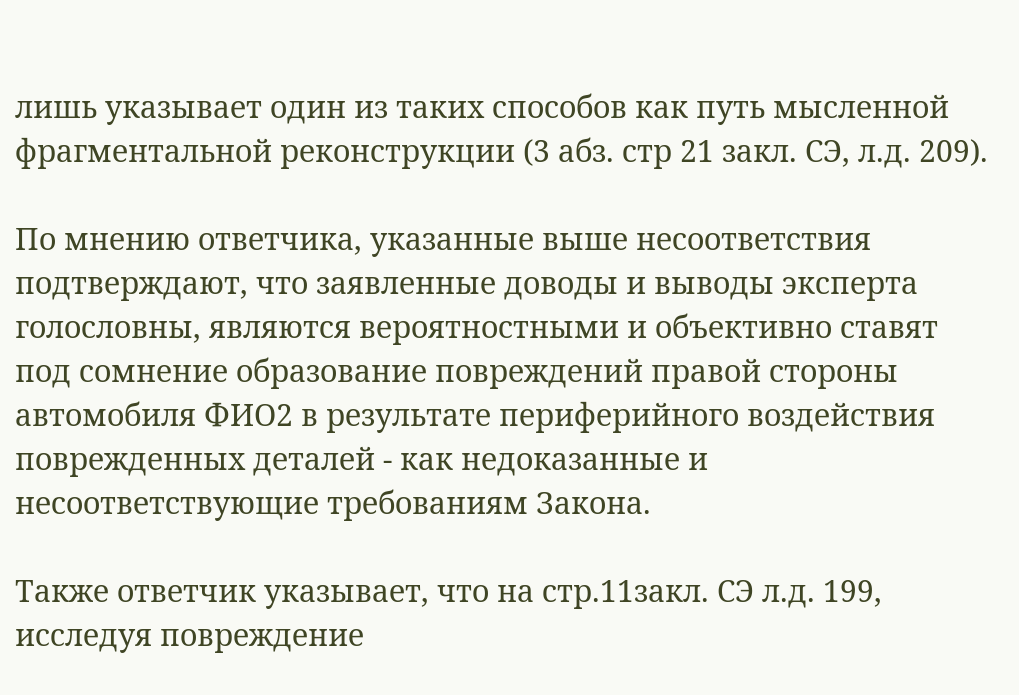лишь указывает один из таких способов как путь мысленной фрагментальной реконструкции (3 абз. стр 21 закл. СЭ, л.д. 209).

По мнению ответчика, указанные выше несоответствия подтверждают, что заявленные доводы и выводы эксперта голословны, являются вероятностными и объективно ставят под сомнение образование повреждений правой стороны автомобиля ФИО2 в результате периферийного воздействия поврежденных деталей - как недоказанные и несоответствующие требованиям Закона.

Также ответчик указывает, что на стр.11закл. СЭ л.д. 199, исследуя повреждение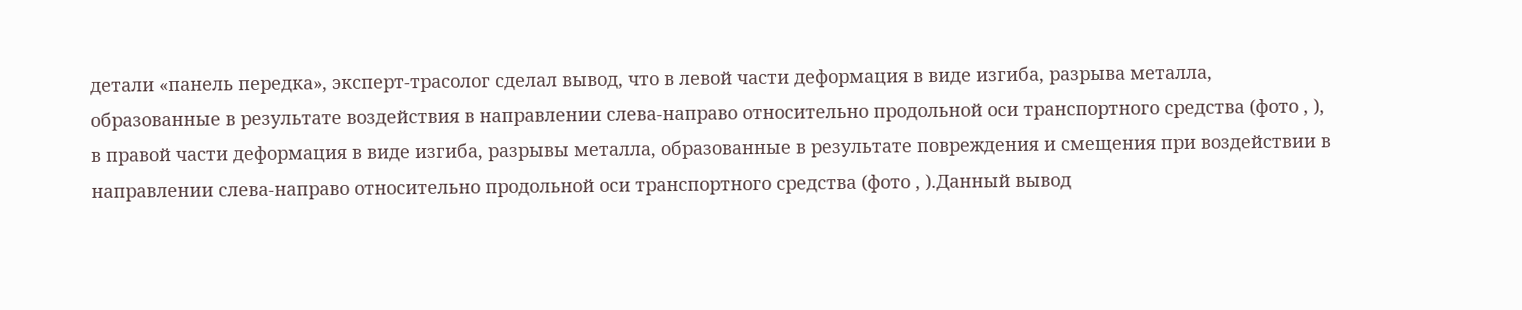детали «панель передка», эксперт-трасолог сделал вывод, что в левой части деформация в виде изгиба, разрыва металла, образованные в результате воздействия в направлении слева-направо относительно продольной оси транспортного средства (фото , ), в правой части деформация в виде изгиба, разрывы металла, образованные в результате повреждения и смещения при воздействии в направлении слева-направо относительно продольной оси транспортного средства (фото , ).Данный вывод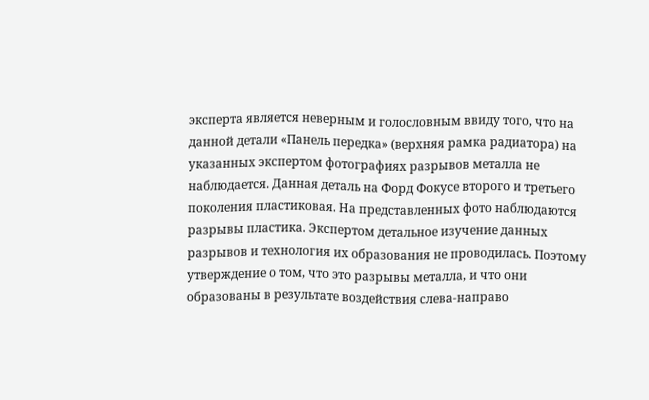эксперта является неверным и голословным ввиду того, что на данной детали «Панель передка» (верхняя рамка радиатора) на указанных экспертом фотографиях разрывов металла не наблюдается. Данная деталь на Форд Фокусе второго и третьего поколения пластиковая. На представленных фото наблюдаются разрывы пластика. Экспертом детальное изучение данных разрывов и технология их образования не проводилась. Поэтому утверждение о том, что это разрывы металла, и что они образованы в результате воздействия слева-направо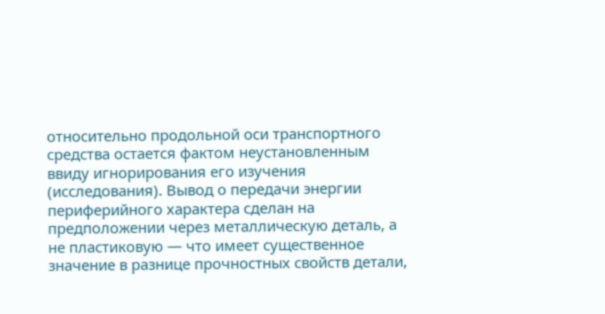относительно продольной оси транспортного средства остается фактом неустановленным ввиду игнорирования его изучения (исследования). Вывод о передачи энергии периферийного характера сделан на предположении через металлическую деталь, а не пластиковую — что имеет существенное значение в разнице прочностных свойств детали,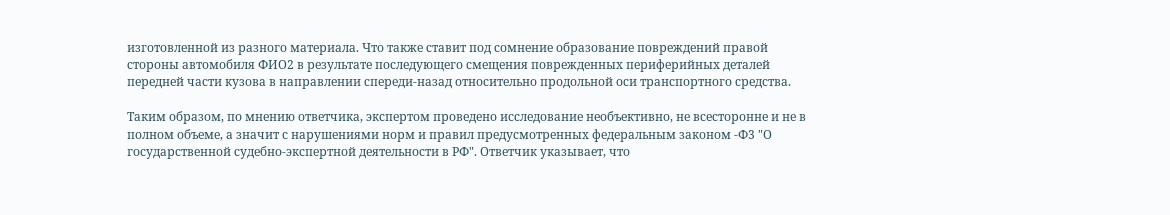изготовленной из разного материала. Что также ставит под сомнение образование повреждений правой стороны автомобиля ФИО2 в результате последующего смещения поврежденных периферийных деталей передней части кузова в направлении спереди-назад относительно продольной оси транспортного средства.

Таким образом, по мнению ответчика, экспертом проведено исследование необъективно, не всесторонне и не в полном объеме, а значит с нарушениями норм и правил предусмотренных федеральным законом -Ф3 "О государственной судебно-экспертной деятельности в РФ". Ответчик указывает, что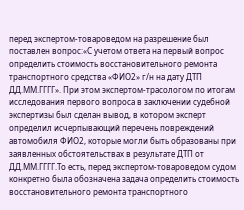перед экспертом-товароведом на разрешение был поставлен вопрос:«С учетом ответа на первый вопрос определить стоимость восстановительного ремонта транспортного средства «ФИО2» г/н на дату ДТП ДД.ММ.ГГГГ». При этом экспертом-трасологом по итогам исследования первого вопроса в заключении судебной экспертизы был сделан вывод, в котором эксперт определил исчерпывающий перечень повреждений автомобиля ФИО2, которые могли быть образованы при заявленных обстоятельствах в результате ДТП от ДД.ММ.ГГГГ.То есть, перед экспертом-товароведом судом конкретно была обозначена задача определить стоимость восстановительного ремонта транспортного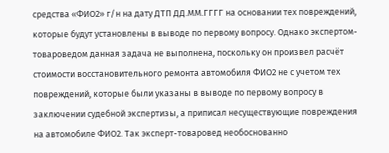средства «ФИО2» г/н на дату ДТП ДД.ММ.ГГГГ на основании тех повреждений, которые будут установлены в выводе по первому вопросу. Однако экспертом-товароведом данная задача не выполнена, поскольку он произвел расчёт стоимости восстановительного ремонта автомобиля ФИО2 не с учетом тех повреждений, которые были указаны в выводе по первому вопросу в заключении судебной экспертизы, а приписал несуществующие повреждения на автомобиле ФИО2. Так эксперт-товаровед необоснованно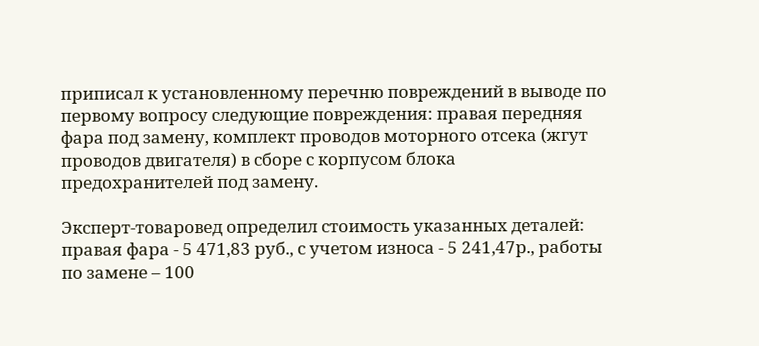приписал к установленному перечню повреждений в выводе по первому вопросу следующие повреждения: правая передняя фара под замену, комплект проводов моторного отсека (жгут проводов двигателя) в сборе с корпусом блока предохранителей под замену.

Эксперт-товаровед определил стоимость указанных деталей: правая фара - 5 471,83 руб., с учетом износа - 5 241,47р., работы по замене – 100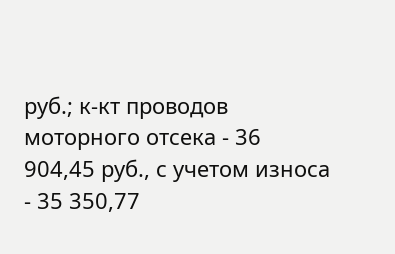руб.; к-кт проводов моторного отсека - 36 904,45 руб., с учетом износа - 35 350,77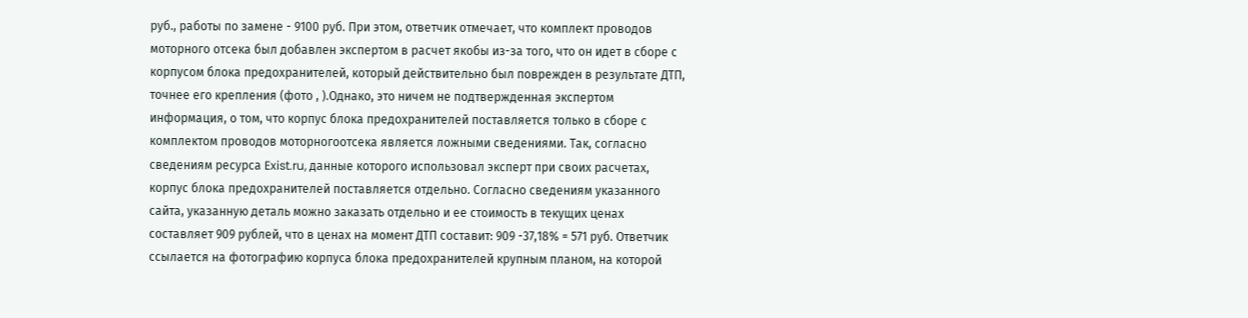руб., работы по замене - 9100 руб. При этом, ответчик отмечает, что комплект проводов моторного отсека был добавлен экспертом в расчет якобы из-за того, что он идет в сборе с корпусом блока предохранителей, который действительно был поврежден в результате ДТП, точнее его крепления (фото , ).Однако, это ничем не подтвержденная экспертом информация, о том, что корпус блока предохранителей поставляется только в сборе с комплектом проводов моторногоотсека является ложными сведениями. Так, согласно сведениям ресурса Exist.ru, данные которого использовал эксперт при своих расчетах, корпус блока предохранителей поставляется отдельно. Согласно сведениям указанного сайта, указанную деталь можно заказать отдельно и ее стоимость в текущих ценах составляет 909 рублей, что в ценах на момент ДТП составит: 909 -37,18% = 571 руб. Ответчик ссылается на фотографию корпуса блока предохранителей крупным планом, на которой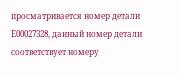просматривается номер детали Е00027328, данный номер детали соответствует номеру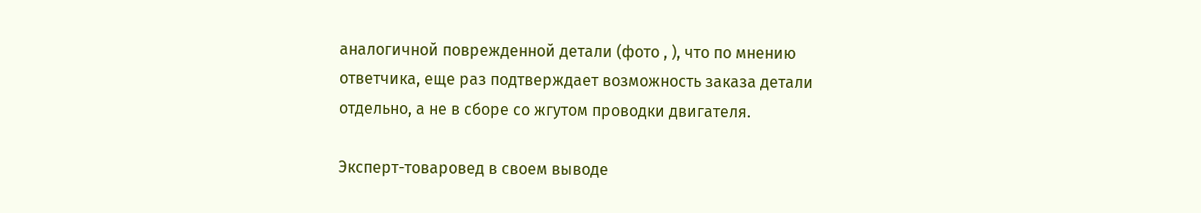аналогичной поврежденной детали (фото , ), что по мнению ответчика, еще раз подтверждает возможность заказа детали отдельно, а не в сборе со жгутом проводки двигателя.

Эксперт-товаровед в своем выводе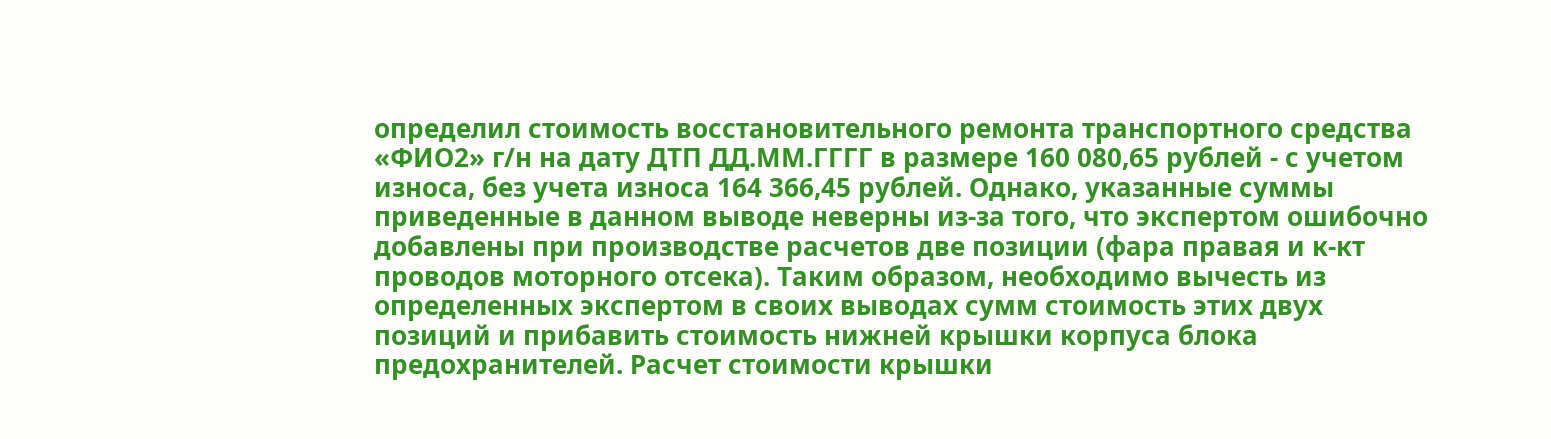определил стоимость восстановительного ремонта транспортного средства «ФИО2» г/н на дату ДТП ДД.ММ.ГГГГ в размере 160 080,65 рублей - с учетом износа, без учета износа 164 366,45 рублей. Однако, указанные суммы приведенные в данном выводе неверны из-за того, что экспертом ошибочно добавлены при производстве расчетов две позиции (фара правая и к-кт проводов моторного отсека). Таким образом, необходимо вычесть из определенных экспертом в своих выводах сумм стоимость этих двух позиций и прибавить стоимость нижней крышки корпуса блока предохранителей. Расчет стоимости крышки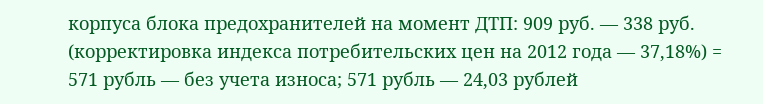корпуса блока предохранителей на момент ДТП: 909 руб. — 338 руб. (корректировка индекса потребительских цен на 2012 года — 37,18%) = 571 рубль — без учета износа; 571 рубль — 24,03 рублей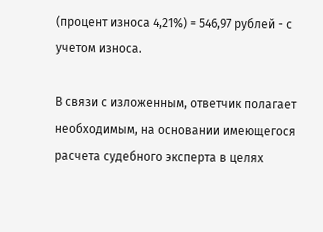(процент износа 4,21%) = 546,97 рублей - с учетом износа.

В связи с изложенным, ответчик полагает необходимым, на основании имеющегося расчета судебного эксперта в целях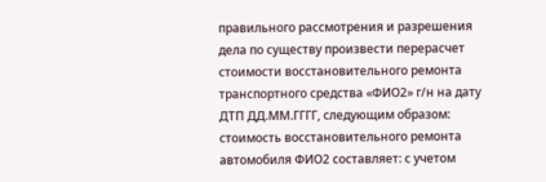правильного рассмотрения и разрешения дела по существу произвести перерасчет стоимости восстановительного ремонта транспортного средства «ФИО2» г/н на дату ДТП ДД.ММ.ГГГГ, следующим образом: стоимость восстановительного ремонта автомобиля ФИО2 составляет: с учетом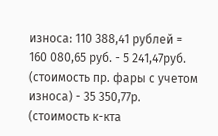износа: 110 388,41 рублей = 160 080,65 руб. - 5 241,47руб. (стоимость пр. фары с учетом износа) - 35 350,77р. (стоимость к-кта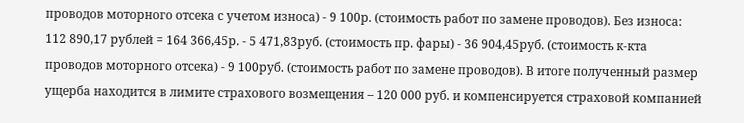проводов моторного отсека с учетом износа) - 9 100р. (стоимость работ по замене проводов). Без износа: 112 890,17 рублей = 164 366,45р. - 5 471,83руб. (стоимость пр. фары) - 36 904,45руб. (стоимость к-кта проводов моторного отсека) - 9 100руб. (стоимость работ по замене проводов). В итоге полученный размер ущерба находится в лимите страхового возмещения – 120 000 руб. и компенсируется страховой компанией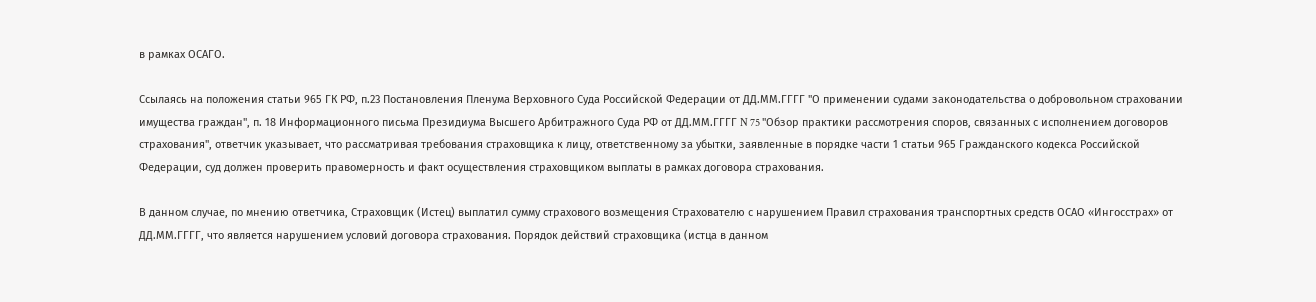в рамках ОСАГО.

Ссылаясь на положения статьи 965 ГК РФ, п.23 Постановления Пленума Верховного Суда Российской Федерации от ДД.ММ.ГГГГ "О применении судами законодательства о добровольном страховании имущества граждан", п. 18 Информационного письма Президиума Высшего Арбитражного Суда РФ от ДД.ММ.ГГГГ N 75 "Обзор практики рассмотрения споров, связанных с исполнением договоров страхования", ответчик указывает, что рассматривая требования страховщика к лицу, ответственному за убытки, заявленные в порядке части 1 статьи 965 Гражданского кодекса Российской Федерации, суд должен проверить правомерность и факт осуществления страховщиком выплаты в рамках договора страхования.

В данном случае, по мнению ответчика, Страховщик (Истец) выплатил сумму страхового возмещения Страхователю с нарушением Правил страхования транспортных средств ОСАО «Ингосстрах» от ДД.ММ.ГГГГ, что является нарушением условий договора страхования. Порядок действий страховщика (истца в данном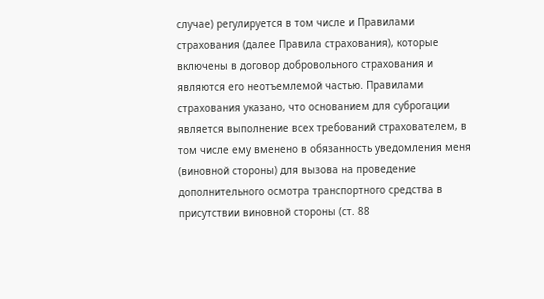случае) регулируется в том числе и Правилами страхования (далее Правила страхования), которые включены в договор добровольного страхования и являются его неотъемлемой частью. Правилами страхования указано, что основанием для суброгации является выполнение всех требований страхователем, в том числе ему вменено в обязанность уведомления меня (виновной стороны) для вызова на проведение дополнительного осмотра транспортного средства в присутствии виновной стороны (ст. 88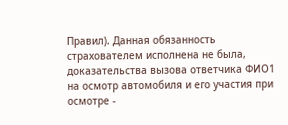Правил). Данная обязанность страхователем исполнена не была, доказательства вызова ответчика ФИО1 на осмотр автомобиля и его участия при осмотре -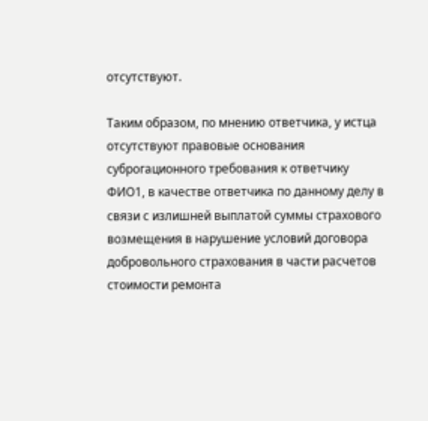отсутствуют.

Таким образом, по мнению ответчика, у истца отсутствуют правовые основания суброгационного требования к ответчику ФИО1, в качестве ответчика по данному делу в связи с излишней выплатой суммы страхового возмещения в нарушение условий договора добровольного страхования в части расчетов стоимости ремонта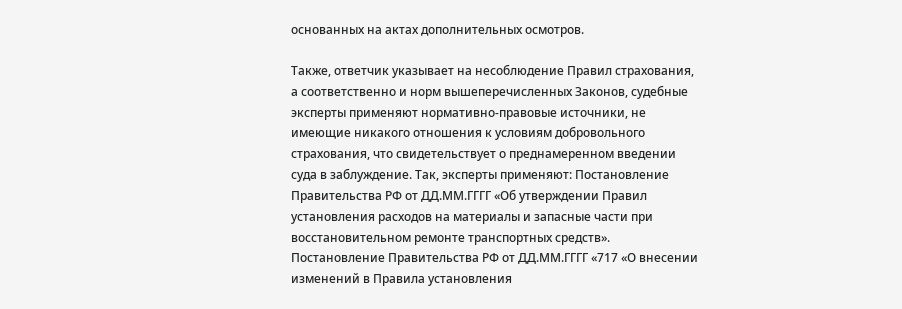основанных на актах дополнительных осмотров.

Также, ответчик указывает на несоблюдение Правил страхования, а соответственно и норм вышеперечисленных Законов, судебные эксперты применяют нормативно-правовые источники, не имеющие никакого отношения к условиям добровольного страхования, что свидетельствует о преднамеренном введении суда в заблуждение. Так, эксперты применяют: Постановление Правительства РФ от ДД.ММ.ГГГГ «Об утверждении Правил установления расходов на материалы и запасные части при восстановительном ремонте транспортных средств». Постановление Правительства РФ от ДД.ММ.ГГГГ «717 «О внесении изменений в Правила установления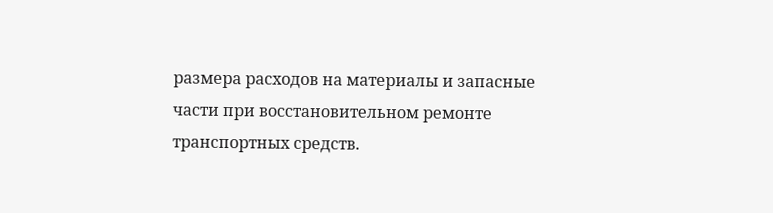размера расходов на материалы и запасные части при восстановительном ремонте транспортных средств.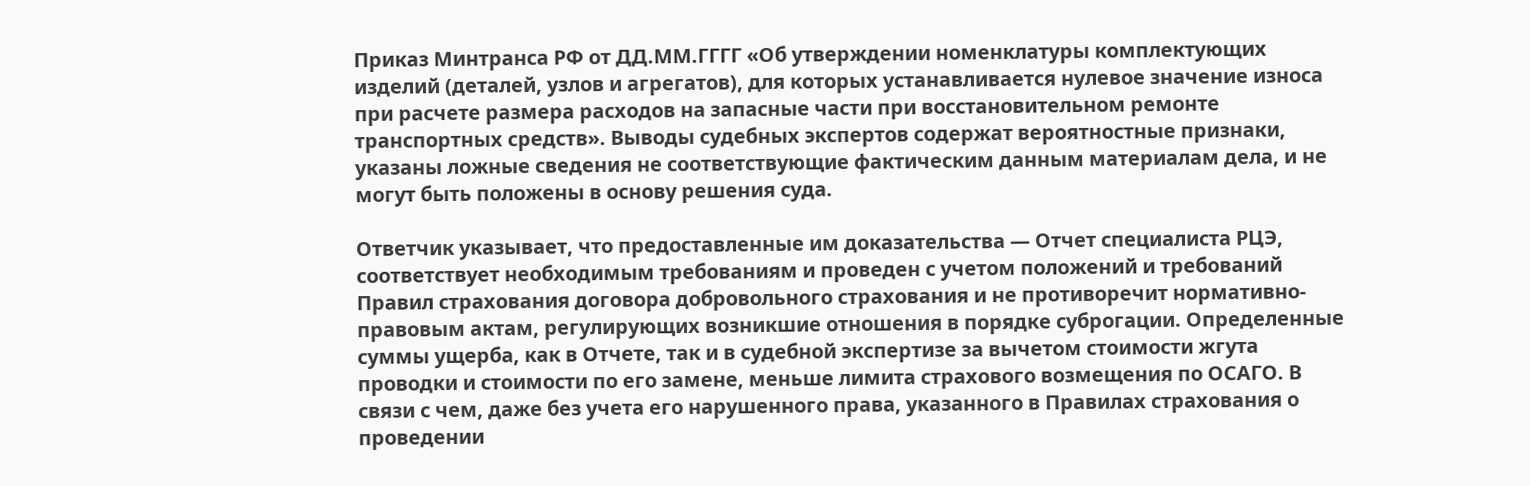Приказ Минтранса РФ от ДД.ММ.ГГГГ «Об утверждении номенклатуры комплектующих изделий (деталей, узлов и агрегатов), для которых устанавливается нулевое значение износа при расчете размера расходов на запасные части при восстановительном ремонте транспортных средств». Выводы судебных экспертов содержат вероятностные признаки, указаны ложные сведения не соответствующие фактическим данным материалам дела, и не могут быть положены в основу решения суда.

Ответчик указывает, что предоставленные им доказательства — Отчет специалиста РЦЭ, соответствует необходимым требованиям и проведен с учетом положений и требований Правил страхования договора добровольного страхования и не противоречит нормативно-правовым актам, регулирующих возникшие отношения в порядке суброгации. Определенные суммы ущерба, как в Отчете, так и в судебной экспертизе за вычетом стоимости жгута проводки и стоимости по его замене, меньше лимита страхового возмещения по ОСАГО. В связи с чем, даже без учета его нарушенного права, указанного в Правилах страхования о проведении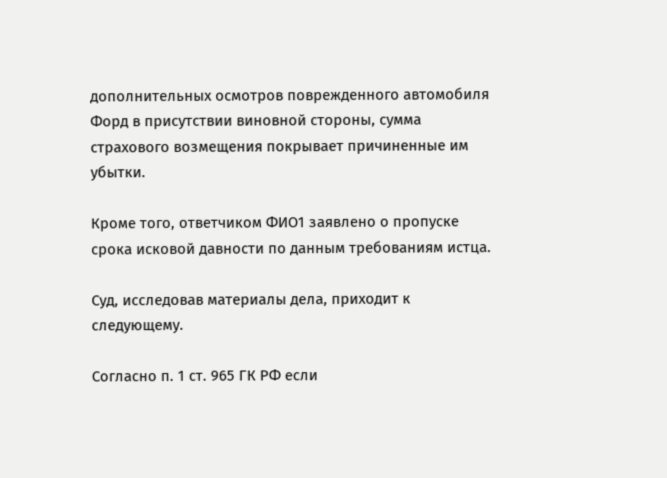дополнительных осмотров поврежденного автомобиля Форд в присутствии виновной стороны, сумма страхового возмещения покрывает причиненные им убытки.

Кроме того, ответчиком ФИО1 заявлено о пропуске срока исковой давности по данным требованиям истца.

Суд, исследовав материалы дела, приходит к следующему.

Согласно п. 1 ст. 965 ГК РФ если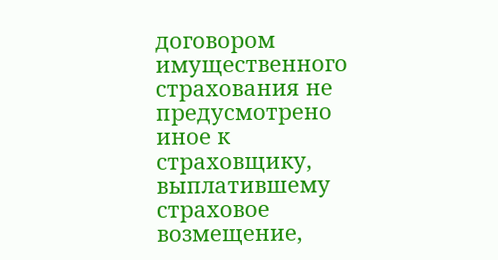договором имущественного страхования не предусмотрено иное к страховщику, выплатившему страховое возмещение,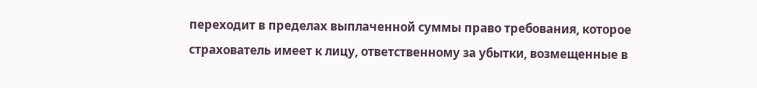переходит в пределах выплаченной суммы право требования, которое страхователь имеет к лицу, ответственному за убытки, возмещенные в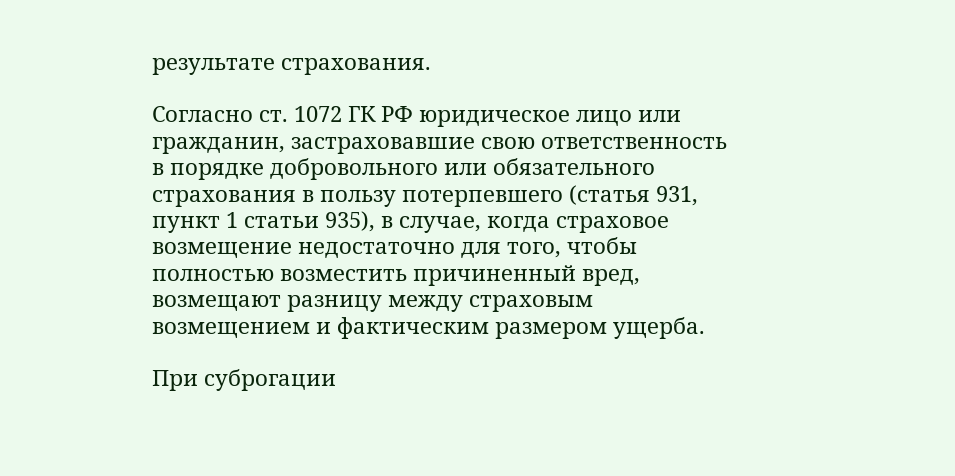результате страхования.

Согласно ст. 1072 ГК РФ юридическое лицо или гражданин, застраховавшие свою ответственность в порядке добровольного или обязательного страхования в пользу потерпевшего (статья 931, пункт 1 статьи 935), в случае, когда страховое возмещение недостаточно для того, чтобы полностью возместить причиненный вред, возмещают разницу между страховым возмещением и фактическим размером ущерба.

При суброгации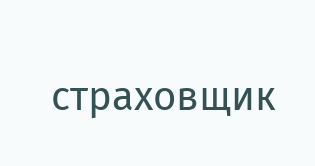страховщик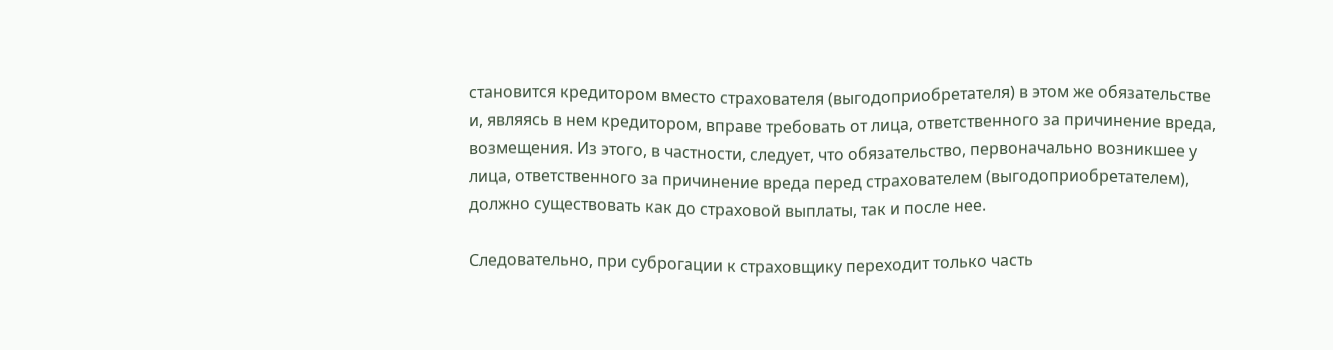становится кредитором вместо страхователя (выгодоприобретателя) в этом же обязательстве и, являясь в нем кредитором, вправе требовать от лица, ответственного за причинение вреда, возмещения. Из этого, в частности, следует, что обязательство, первоначально возникшее у лица, ответственного за причинение вреда перед страхователем (выгодоприобретателем), должно существовать как до страховой выплаты, так и после нее.

Следовательно, при суброгации к страховщику переходит только часть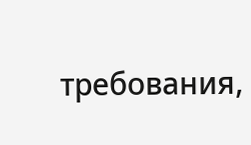требования,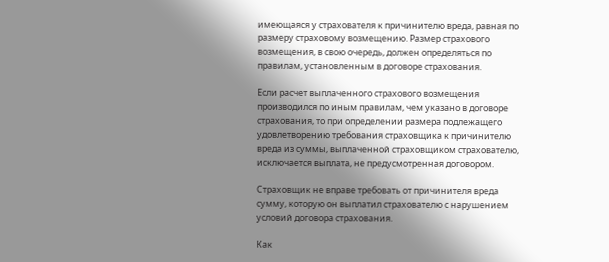имеющаяся у страхователя к причинителю вреда, равная по размеру страховому возмещению. Размер страхового возмещения, в свою очередь, должен определяться по правилам, установленным в договоре страхования.

Если расчет выплаченного страхового возмещения производился по иным правилам, чем указано в договоре страхования, то при определении размера подлежащего удовлетворению требования страховщика к причинителю вреда из суммы, выплаченной страховщиком страхователю, исключается выплата, не предусмотренная договором.

Страховщик не вправе требовать от причинителя вреда сумму, которую он выплатил страхователю с нарушением условий договора страхования.

Как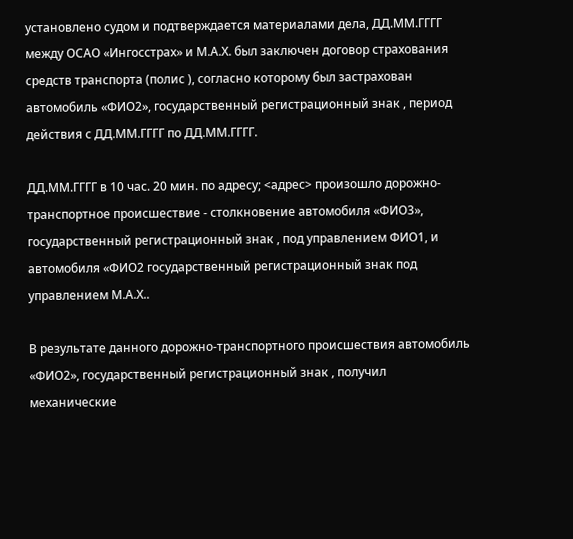установлено судом и подтверждается материалами дела, ДД.ММ.ГГГГ между ОСАО «Ингосстрах» и М.А.Х. был заключен договор страхования средств транспорта (полис ), согласно которому был застрахован автомобиль «ФИО2», государственный регистрационный знак , период действия с ДД.ММ.ГГГГ по ДД.ММ.ГГГГ.

ДД.ММ.ГГГГ в 10 час. 20 мин. по адресу; <адрес> произошло дорожно-транспортное происшествие - столкновение автомобиля «ФИО3», государственный регистрационный знак , под управлением ФИО1, и автомобиля «ФИО2 государственный регистрационный знак под управлением М.А.Х..

В результате данного дорожно-транспортного происшествия автомобиль «ФИО2», государственный регистрационный знак , получил механические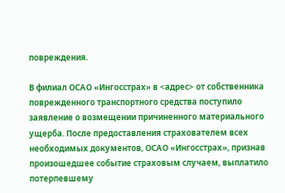повреждения.

В филиал ОСАО «Ингосстрах» в <адрес> от собственника поврежденного транспортного средства поступило заявление о возмещении причиненного материального ущерба. После предоставления страхователем всех необходимых документов, ОСАО «Ингосстрах», признав произошедшее событие страховым случаем, выплатило потерпевшему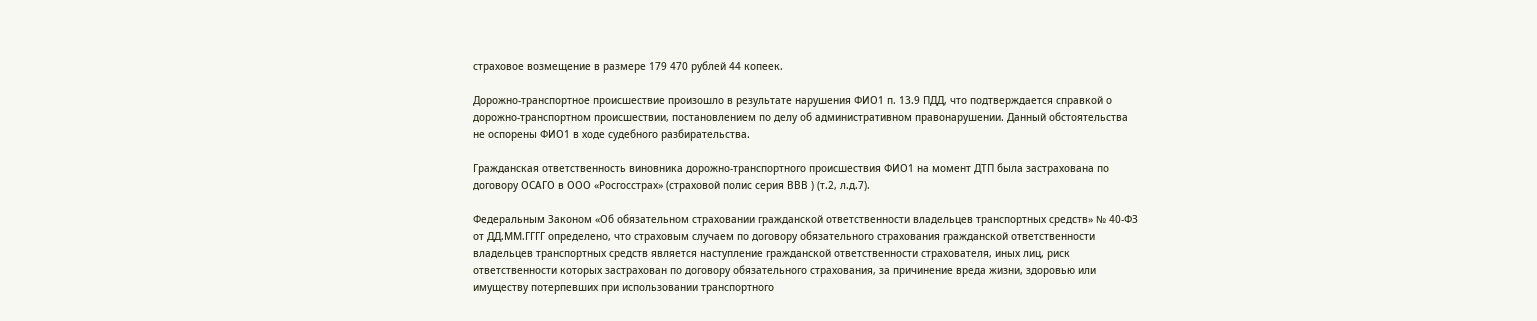страховое возмещение в размере 179 470 рублей 44 копеек.

Дорожно-транспортное происшествие произошло в результате нарушения ФИО1 п. 13.9 ПДД, что подтверждается справкой о дорожно-транспортном происшествии, постановлением по делу об административном правонарушении. Данный обстоятельства не оспорены ФИО1 в ходе судебного разбирательства.

Гражданская ответственность виновника дорожно-транспортного происшествия ФИО1 на момент ДТП была застрахована по договору ОСАГО в ООО «Росгосстрах» (страховой полис серия ВВВ ) (т.2, л.д.7).

Федеральным Законом «Об обязательном страховании гражданской ответственности владельцев транспортных средств» № 40-ФЗ от ДД.ММ.ГГГГ определено, что страховым случаем по договору обязательного страхования гражданской ответственности владельцев транспортных средств является наступление гражданской ответственности страхователя, иных лиц, риск ответственности которых застрахован по договору обязательного страхования, за причинение вреда жизни, здоровью или имуществу потерпевших при использовании транспортного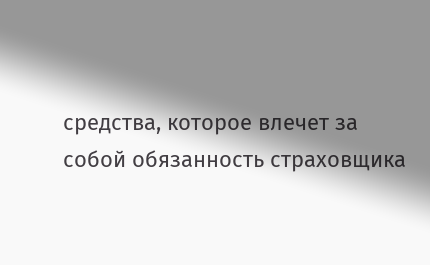средства, которое влечет за собой обязанность страховщика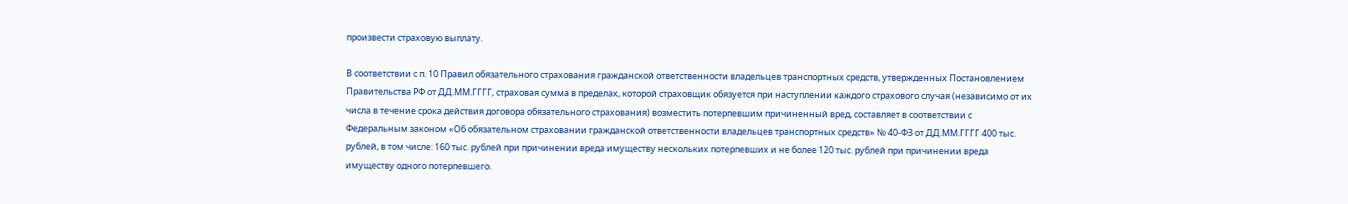произвести страховую выплату.

В соответствии с п. 10 Правил обязательного страхования гражданской ответственности владельцев транспортных средств, утвержденных Постановлением Правительства РФ от ДД.ММ.ГГГГ, страховая сумма в пределах, которой страховщик обязуется при наступлении каждого страхового случая (независимо от их числа в течение срока действия договора обязательного страхования) возместить потерпевшим причиненный вред, составляет в соответствии с Федеральным законом «Об обязательном страховании гражданской ответственности владельцев транспортных средств» № 40-ФЗ от ДД.ММ.ГГГГ 400 тыс. рублей, в том числе: 160 тыс. рублей при причинении вреда имуществу нескольких потерпевших и не более 120 тыс. рублей при причинении вреда имуществу одного потерпевшего.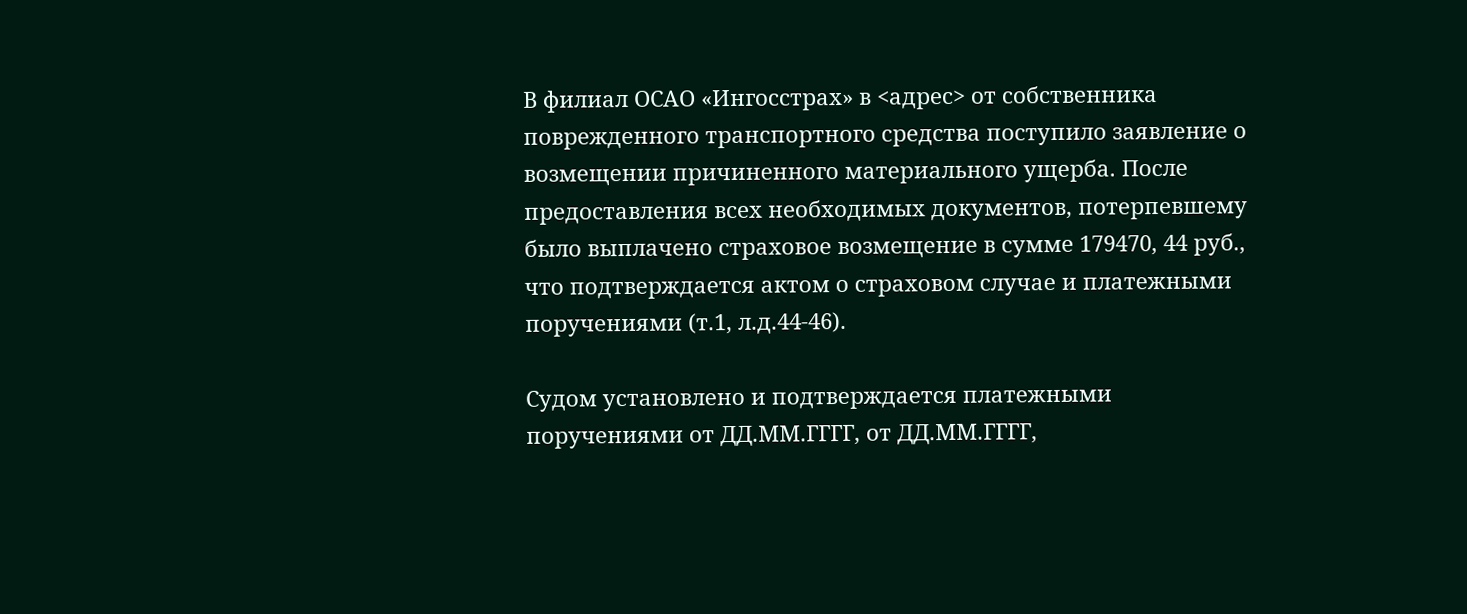В филиал ОСАО «Ингосстрах» в <адрес> от собственника поврежденного транспортного средства поступило заявление о возмещении причиненного материального ущерба. После предоставления всех необходимых документов, потерпевшему было выплачено страховое возмещение в сумме 179470, 44 руб., что подтверждается актом о страховом случае и платежными поручениями (т.1, л.д.44-46).

Судом установлено и подтверждается платежными поручениями от ДД.ММ.ГГГГ, от ДД.ММ.ГГГГ,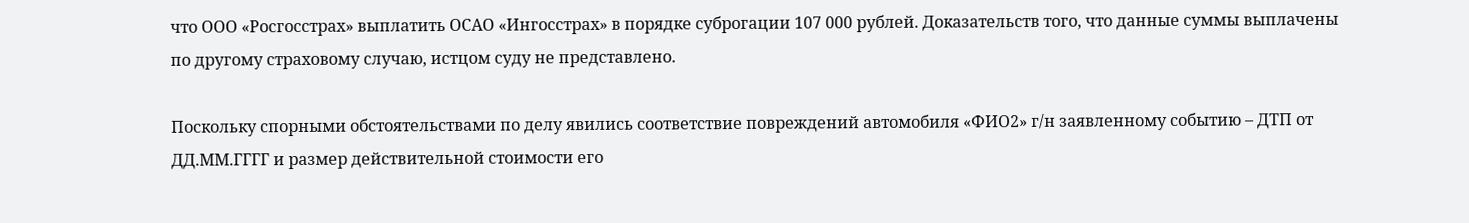что ООО «Росгосстрах» выплатить ОСАО «Ингосстрах» в порядке суброгации 107 000 рублей. Доказательств того, что данные суммы выплачены по другому страховому случаю, истцом суду не представлено.

Поскольку спорными обстоятельствами по делу явились соответствие повреждений автомобиля «ФИО2» г/н заявленному событию – ДТП от ДД.ММ.ГГГГ и размер действительной стоимости его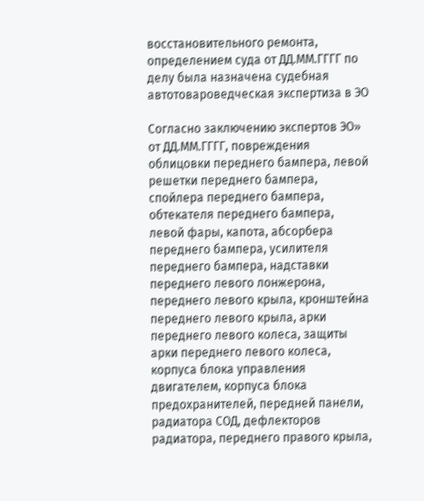восстановительного ремонта, определением суда от ДД.ММ.ГГГГ по делу была назначена судебная автотовароведческая экспертиза в ЭО

Согласно заключению экспертов ЭО» от ДД.ММ.ГГГГ, повреждения облицовки переднего бампера, левой решетки переднего бампера, спойлера переднего бампера, обтекателя переднего бампера, левой фары, капота, абсорбера переднего бампера, усилителя переднего бампера, надставки переднего левого лонжерона, переднего левого крыла, кронштейна переднего левого крыла, арки переднего левого колеса, защиты арки переднего левого колеса, корпуса блока управления двигателем, корпуса блока предохранителей, передней панели, радиатора СОД, дефлекторов радиатора, переднего правого крыла,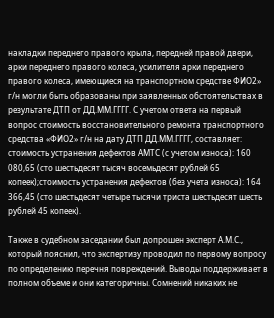накладки переднего правого крыла, передней правой двери, арки переднего правого колеса, усилителя арки переднего правого колеса, имеющиеся на транспортном средстве ФИО2» г/н могли быть образованы при заявленных обстоятельствах в результате ДТП от ДД.ММ.ГГГГ. С учетом ответа на первый вопрос стоимость восстановительного ремонта транспортного средства «ФИО2» г/н на дату ДТП ДД.ММ.ГГГГ, составляет: стоимость устранения дефектов АМТС (с учетом износа): 160 080,65 (сто шестьдесят тысяч восемьдесят рублей 65 копеек);стоимость устранения дефектов (без учета износа): 164 366,45 (сто шестьдесят четыре тысячи триста шестьдесят шесть рублей 45 копеек).

Также в судебном заседании был допрошен эксперт А.М.С., который пояснил, что экспертизу проводил по первому вопросу по определению перечня повреждений. Выводы поддерживает в полном объеме и они категоричны. Сомнений никаких не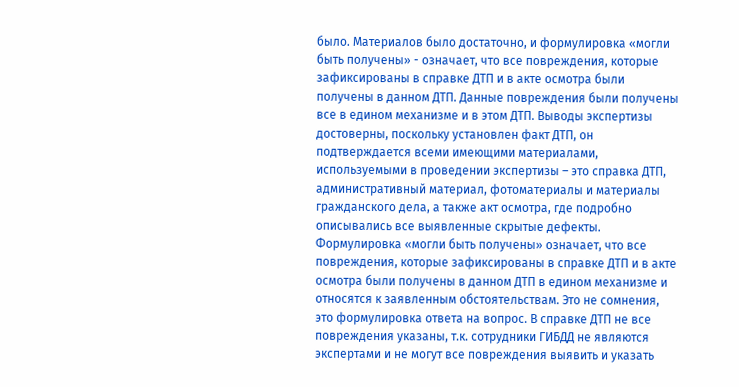было. Материалов было достаточно, и формулировка «могли быть получены» - означает, что все повреждения, которые зафиксированы в справке ДТП и в акте осмотра были получены в данном ДТП. Данные повреждения были получены все в едином механизме и в этом ДТП. Выводы экспертизы достоверны, поскольку установлен факт ДТП, он подтверждается всеми имеющими материалами, используемыми в проведении экспертизы – это справка ДТП, административный материал, фотоматериалы и материалы гражданского дела, а также акт осмотра, где подробно описывались все выявленные скрытые дефекты. Формулировка «могли быть получены» означает, что все повреждения, которые зафиксированы в справке ДТП и в акте осмотра были получены в данном ДТП в едином механизме и относятся к заявленным обстоятельствам. Это не сомнения, это формулировка ответа на вопрос. В справке ДТП не все повреждения указаны, т.к. сотрудники ГИБДД не являются экспертами и не могут все повреждения выявить и указать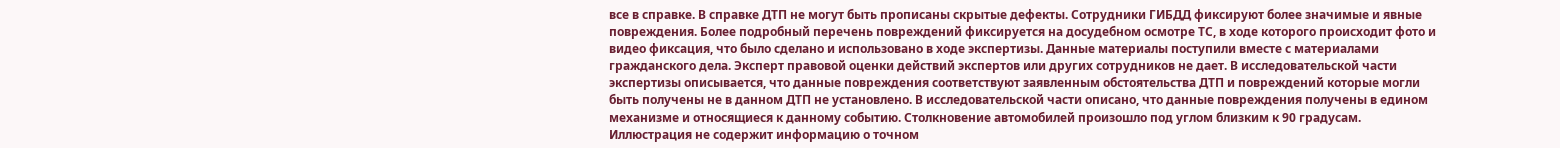все в справке. В справке ДТП не могут быть прописаны скрытые дефекты. Сотрудники ГИБДД фиксируют более значимые и явные повреждения. Более подробный перечень повреждений фиксируется на досудебном осмотре ТС, в ходе которого происходит фото и видео фиксация, что было сделано и использовано в ходе экспертизы. Данные материалы поступили вместе с материалами гражданского дела. Эксперт правовой оценки действий экспертов или других сотрудников не дает. В исследовательской части экспертизы описывается, что данные повреждения соответствуют заявленным обстоятельства ДТП и повреждений которые могли быть получены не в данном ДТП не установлено. В исследовательской части описано, что данные повреждения получены в едином механизме и относящиеся к данному событию. Столкновение автомобилей произошло под углом близким к 90 градусам. Иллюстрация не содержит информацию о точном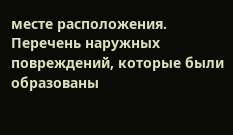месте расположения. Перечень наружных повреждений, которые были образованы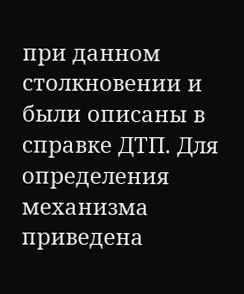при данном столкновении и были описаны в справке ДТП. Для определения механизма приведена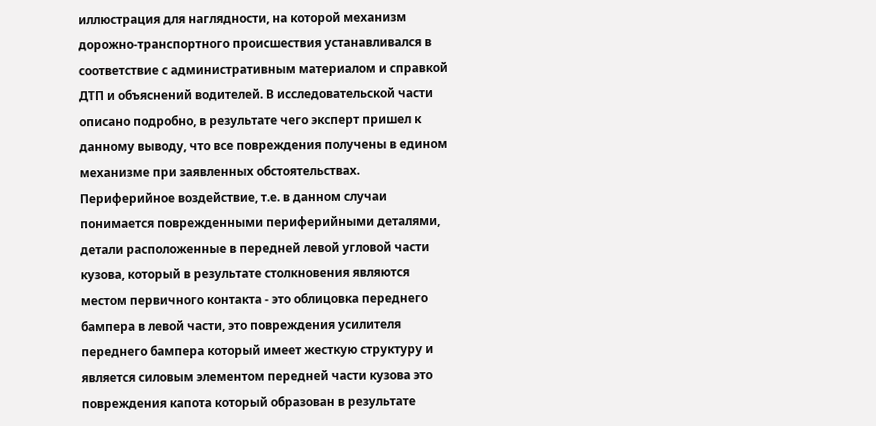иллюстрация для наглядности, на которой механизм дорожно-транспортного происшествия устанавливался в соответствие с административным материалом и справкой ДТП и объяснений водителей. В исследовательской части описано подробно, в результате чего эксперт пришел к данному выводу, что все повреждения получены в едином механизме при заявленных обстоятельствах. Периферийное воздействие, т.е. в данном случаи понимается поврежденными периферийными деталями, детали расположенные в передней левой угловой части кузова, который в результате столкновения являются местом первичного контакта - это облицовка переднего бампера в левой части, это повреждения усилителя переднего бампера который имеет жесткую структуру и является силовым элементом передней части кузова это повреждения капота который образован в результате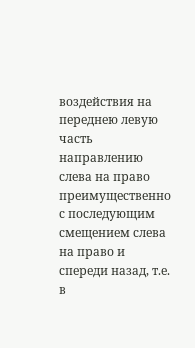воздействия на переднею левую часть направлению слева на право преимущественно с последующим смещением слева на право и спереди назад, т.е. в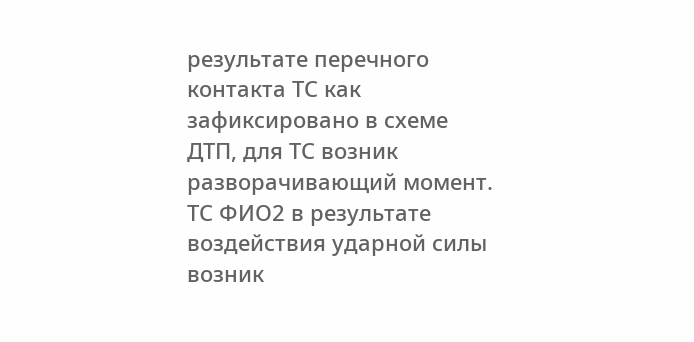результате перечного контакта ТС как зафиксировано в схеме ДТП, для ТС возник разворачивающий момент. ТС ФИО2 в результате воздействия ударной силы возник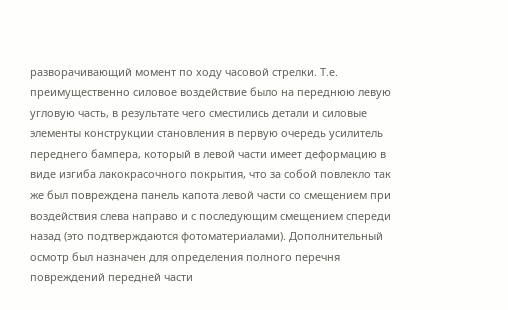разворачивающий момент по ходу часовой стрелки. Т.е. преимущественно силовое воздействие было на переднюю левую угловую часть, в результате чего сместились детали и силовые элементы конструкции становления в первую очередь усилитель переднего бампера, который в левой части имеет деформацию в виде изгиба лакокрасочного покрытия, что за собой повлекло так же был повреждена панель капота левой части со смещением при воздействия слева направо и с последующим смещением спереди назад (это подтверждаются фотоматериалами). Дополнительный осмотр был назначен для определения полного перечня повреждений передней части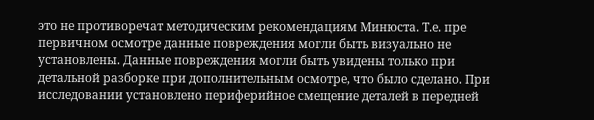это не противоречат методическим рекомендациям Минюста. Т.е. пре первичном осмотре данные повреждения могли быть визуально не установлены. Данные повреждения могли быть увидены только при детальной разборке при дополнительным осмотре, что было сделано. При исследовании установлено периферийное смещение деталей в передней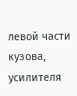левой части кузова, усилителя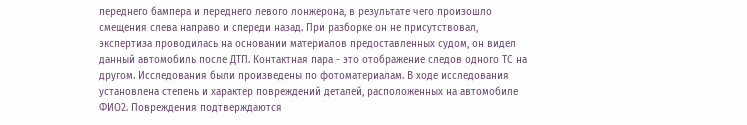переднего бампера и переднего левого лонжерона, в результате чего произошло смещения слева направо и спереди назад. При разборке он не присутствовал, экспертиза проводилась на основании материалов предоставленных судом, он видел данный автомобиль после ДТП. Контактная пара - это отображение следов одного ТС на другом. Исследования были произведены по фотоматериалам. В ходе исследования установлена степень и характер повреждений деталей, расположенных на автомобиле ФИО2. Повреждения подтверждаются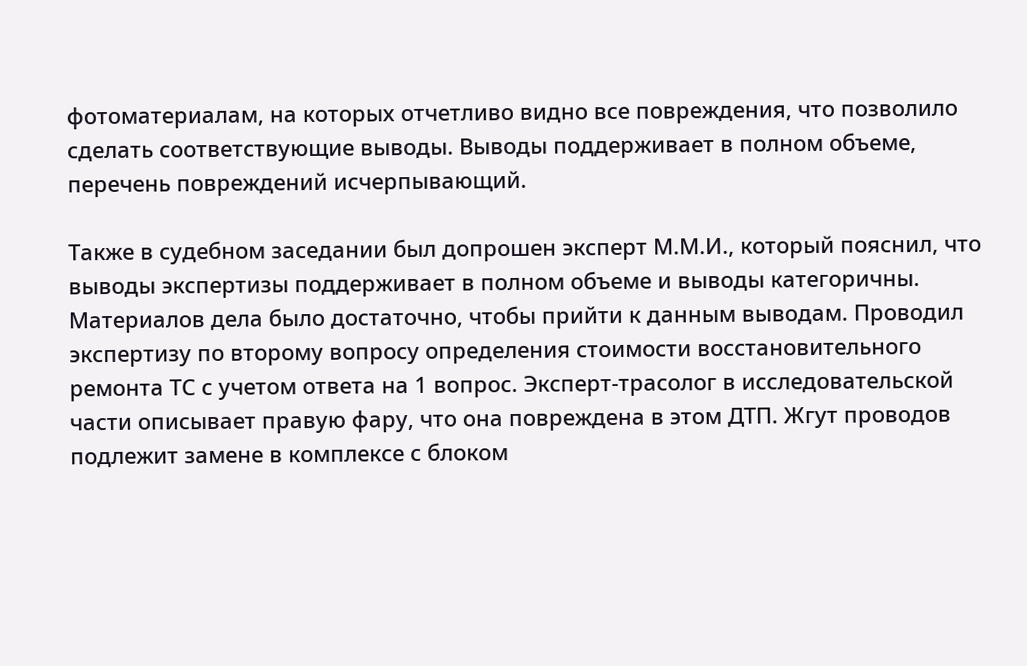фотоматериалам, на которых отчетливо видно все повреждения, что позволило сделать соответствующие выводы. Выводы поддерживает в полном объеме, перечень повреждений исчерпывающий.

Также в судебном заседании был допрошен эксперт М.М.И., который пояснил, что выводы экспертизы поддерживает в полном объеме и выводы категоричны. Материалов дела было достаточно, чтобы прийти к данным выводам. Проводил экспертизу по второму вопросу определения стоимости восстановительного ремонта ТС с учетом ответа на 1 вопрос. Эксперт-трасолог в исследовательской части описывает правую фару, что она повреждена в этом ДТП. Жгут проводов подлежит замене в комплексе с блоком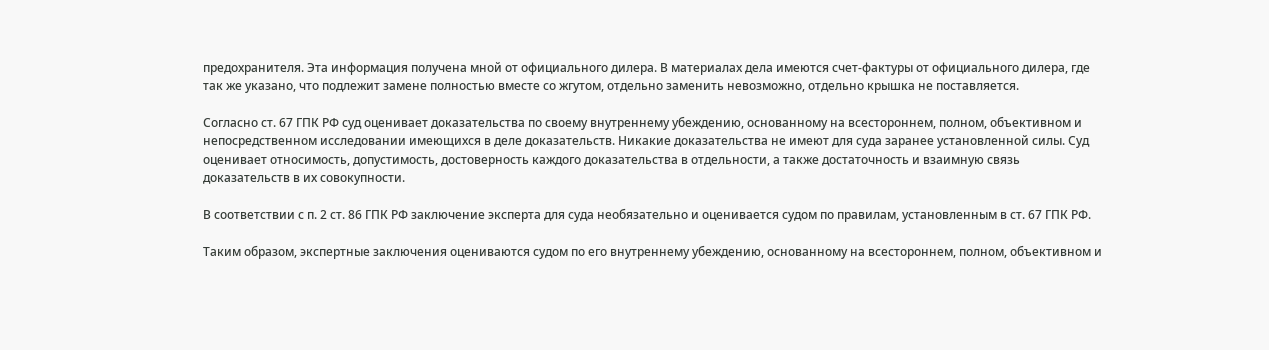предохранителя. Эта информация получена мной от официального дилера. В материалах дела имеются счет-фактуры от официального дилера, где так же указано, что подлежит замене полностью вместе со жгутом, отдельно заменить невозможно, отдельно крышка не поставляется.

Согласно ст. 67 ГПК РФ суд оценивает доказательства по своему внутреннему убеждению, основанному на всестороннем, полном, объективном и непосредственном исследовании имеющихся в деле доказательств. Никакие доказательства не имеют для суда заранее установленной силы. Суд оценивает относимость, допустимость, достоверность каждого доказательства в отдельности, а также достаточность и взаимную связь доказательств в их совокупности.

В соответствии с п. 2 ст. 86 ГПК РФ заключение эксперта для суда необязательно и оценивается судом по правилам, установленным в ст. 67 ГПК РФ.

Таким образом, экспертные заключения оцениваются судом по его внутреннему убеждению, основанному на всестороннем, полном, объективном и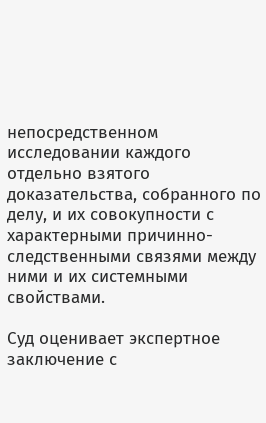непосредственном исследовании каждого отдельно взятого доказательства, собранного по делу, и их совокупности с характерными причинно-следственными связями между ними и их системными свойствами.

Суд оценивает экспертное заключение с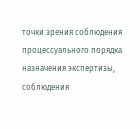точки зрения соблюдения процессуального порядка назначения экспертизы, соблюдения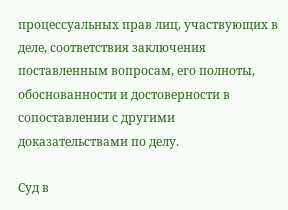процессуальных прав лиц, участвующих в деле, соответствия заключения поставленным вопросам, его полноты, обоснованности и достоверности в сопоставлении с другими доказательствами по делу.

Суд в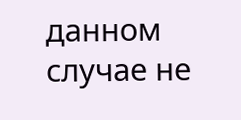данном случае не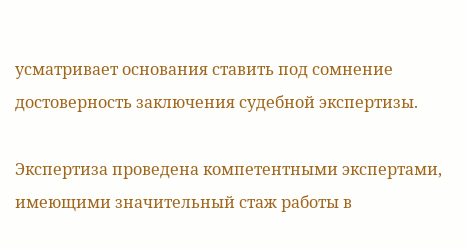усматривает основания ставить под сомнение достоверность заключения судебной экспертизы.

Экспертиза проведена компетентными экспертами, имеющими значительный стаж работы в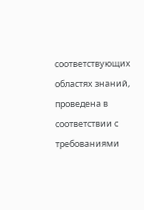соответствующих областях знаний, проведена в соответствии с требованиями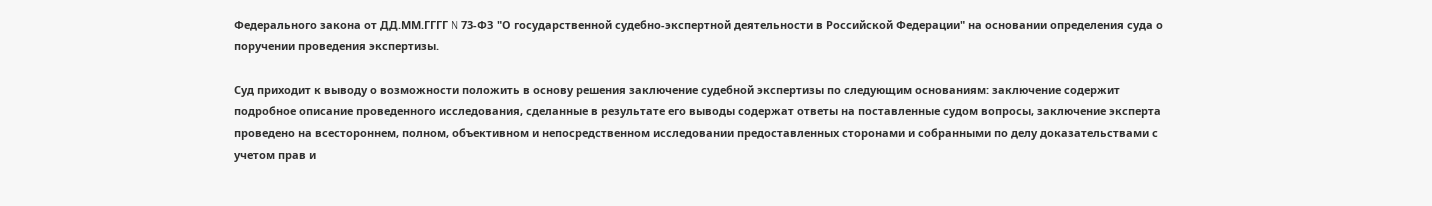Федерального закона от ДД.ММ.ГГГГ N 73-ФЗ "О государственной судебно-экспертной деятельности в Российской Федерации" на основании определения суда о поручении проведения экспертизы.

Суд приходит к выводу о возможности положить в основу решения заключение судебной экспертизы по следующим основаниям: заключение содержит подробное описание проведенного исследования, сделанные в результате его выводы содержат ответы на поставленные судом вопросы, заключение эксперта проведено на всестороннем, полном, объективном и непосредственном исследовании предоставленных сторонами и собранными по делу доказательствами с учетом прав и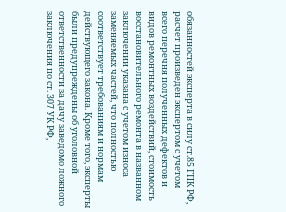обязанностей эксперта в силу ст.85 ГПК РФ, расчет произведен экспертом с учетом всего перечня полученных дефектов и видов ремонтных воздействий, стоимость восстановительного ремонта в названном заключении указана с учетом износа заменяемых частей, что полностью соответствует требованиям и нормам действующего закона. Кроме того, эксперты были предупреждены об уголовной ответственности за дачу заведомо ложного заключения по ст. 307 УК РФ,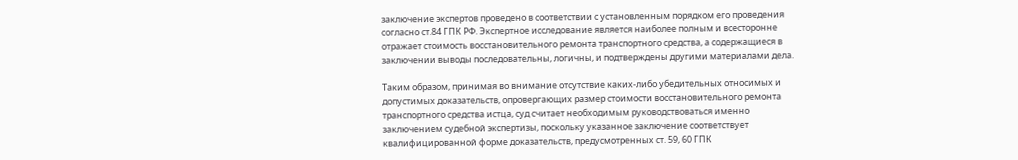заключение экспертов проведено в соответствии с установленным порядком его проведения согласно ст.84 ГПК РФ. Экспертное исследование является наиболее полным и всесторонне отражает стоимость восстановительного ремонта транспортного средства, а содержащиеся в заключении выводы последовательны, логичны, и подтверждены другими материалами дела.

Таким образом, принимая во внимание отсутствие каких-либо убедительных относимых и допустимых доказательств, опровергающих размер стоимости восстановительного ремонта транспортного средства истца, суд считает необходимым руководствоваться именно заключением судебной экспертизы, поскольку указанное заключение соответствует квалифицированной форме доказательств, предусмотренных ст. 59, 60 ГПК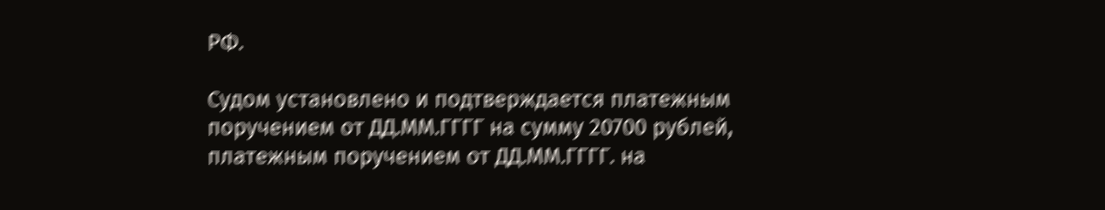РФ.

Судом установлено и подтверждается платежным поручением от ДД.ММ.ГГГГ на сумму 20700 рублей, платежным поручением от ДД.ММ.ГГГГ. на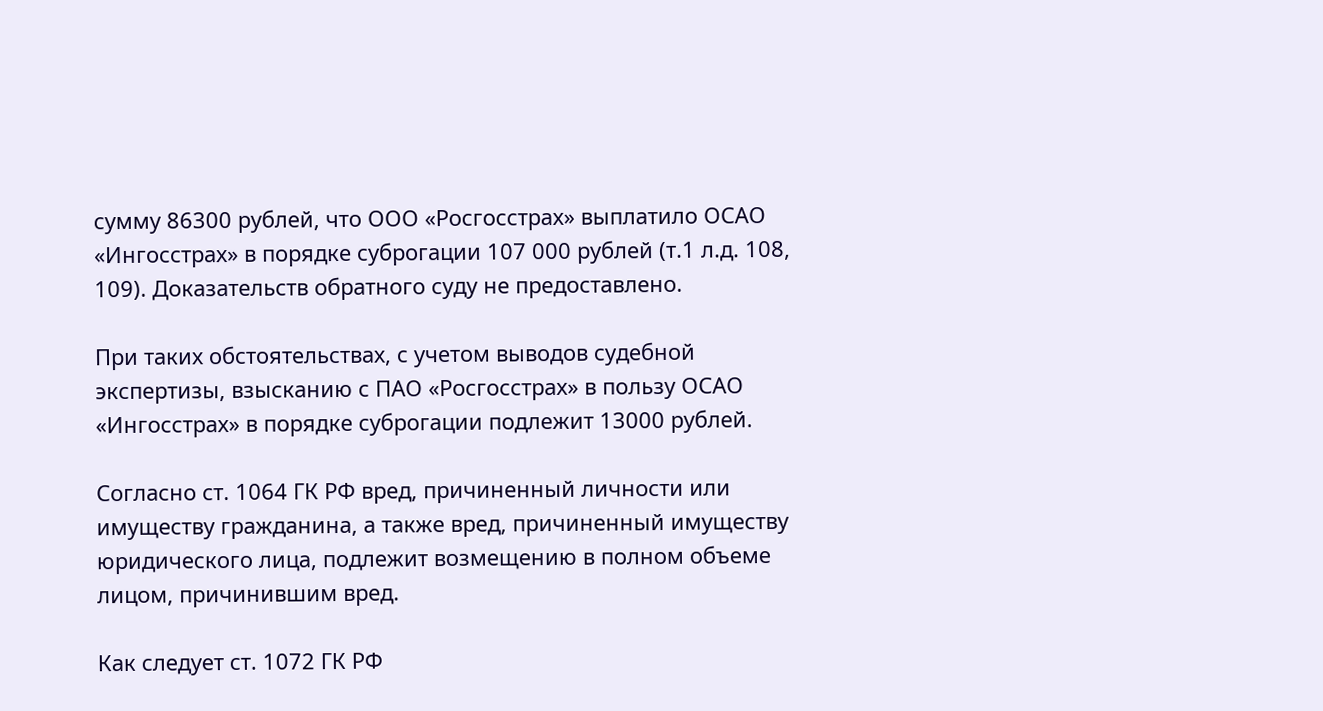сумму 86300 рублей, что ООО «Росгосстрах» выплатило ОСАО «Ингосстрах» в порядке суброгации 107 000 рублей (т.1 л.д. 108, 109). Доказательств обратного суду не предоставлено.

При таких обстоятельствах, с учетом выводов судебной экспертизы, взысканию с ПАО «Росгосстрах» в пользу ОСАО «Ингосстрах» в порядке суброгации подлежит 13000 рублей.

Согласно ст. 1064 ГК РФ вред, причиненный личности или имуществу гражданина, а также вред, причиненный имуществу юридического лица, подлежит возмещению в полном объеме лицом, причинившим вред.

Как следует ст. 1072 ГК РФ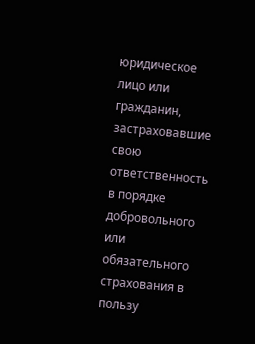юридическое лицо или гражданин, застраховавшие свою ответственность в порядке добровольного или обязательного страхования в пользу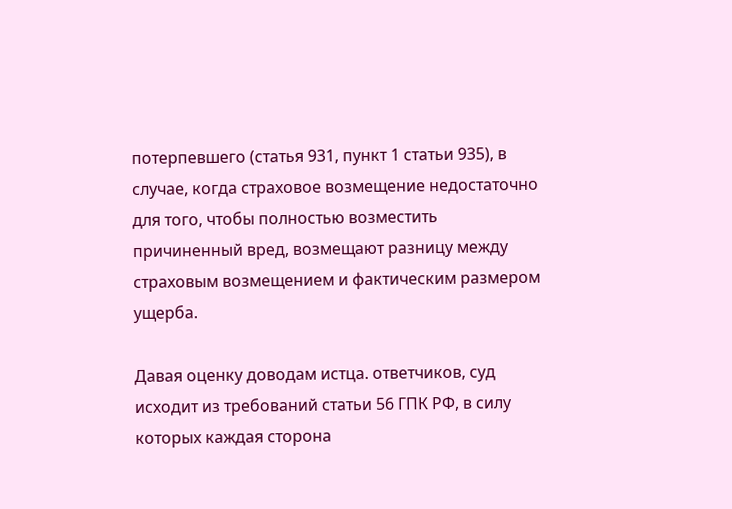потерпевшего (статья 931, пункт 1 статьи 935), в случае, когда страховое возмещение недостаточно для того, чтобы полностью возместить причиненный вред, возмещают разницу между страховым возмещением и фактическим размером ущерба.

Давая оценку доводам истца. ответчиков, суд исходит из требований статьи 56 ГПК РФ, в силу которых каждая сторона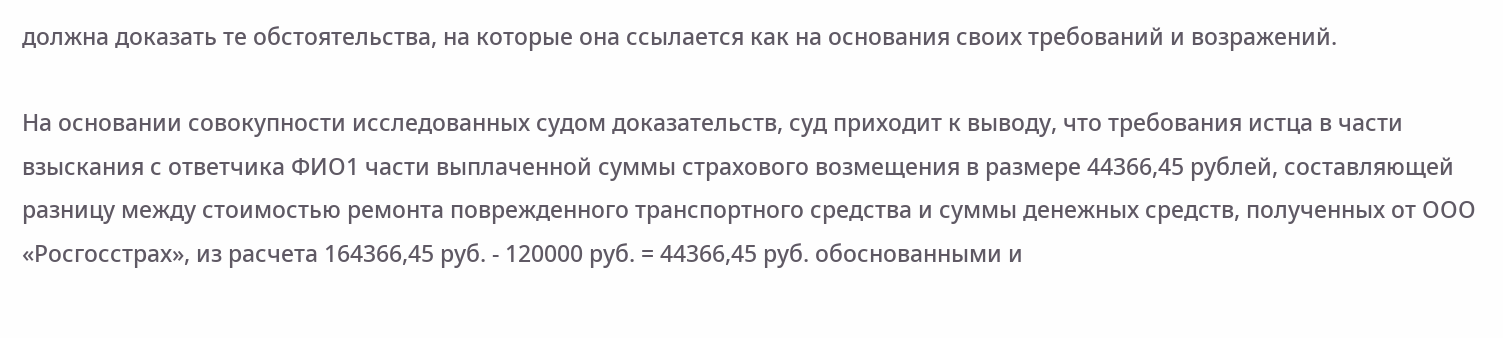должна доказать те обстоятельства, на которые она ссылается как на основания своих требований и возражений.

На основании совокупности исследованных судом доказательств, суд приходит к выводу, что требования истца в части взыскания с ответчика ФИО1 части выплаченной суммы страхового возмещения в размере 44366,45 рублей, составляющей разницу между стоимостью ремонта поврежденного транспортного средства и суммы денежных средств, полученных от ООО «Росгосстрах», из расчета 164366,45 руб. - 120000 руб. = 44366,45 руб. обоснованными и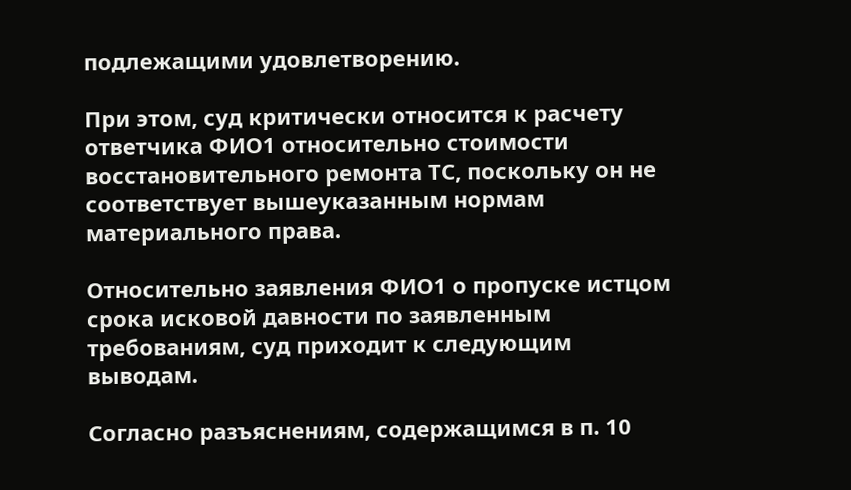подлежащими удовлетворению.

При этом, суд критически относится к расчету ответчика ФИО1 относительно стоимости восстановительного ремонта ТС, поскольку он не соответствует вышеуказанным нормам материального права.

Относительно заявления ФИО1 о пропуске истцом срока исковой давности по заявленным требованиям, суд приходит к следующим выводам.

Согласно разъяснениям, содержащимся в п. 10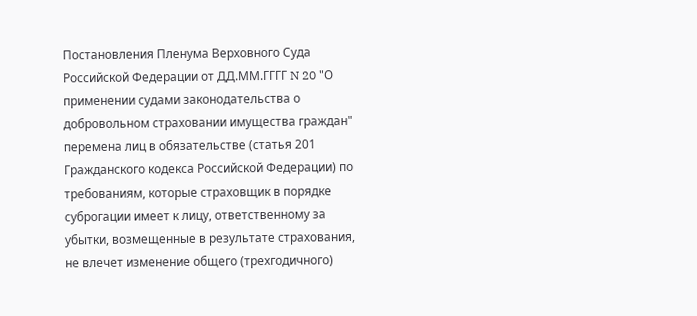Постановления Пленума Верховного Суда Российской Федерации от ДД.ММ.ГГГГ N 20 "О применении судами законодательства о добровольном страховании имущества граждан" перемена лиц в обязательстве (статья 201 Гражданского кодекса Российской Федерации) по требованиям, которые страховщик в порядке суброгации имеет к лицу, ответственному за убытки, возмещенные в результате страхования, не влечет изменение общего (трехгодичного)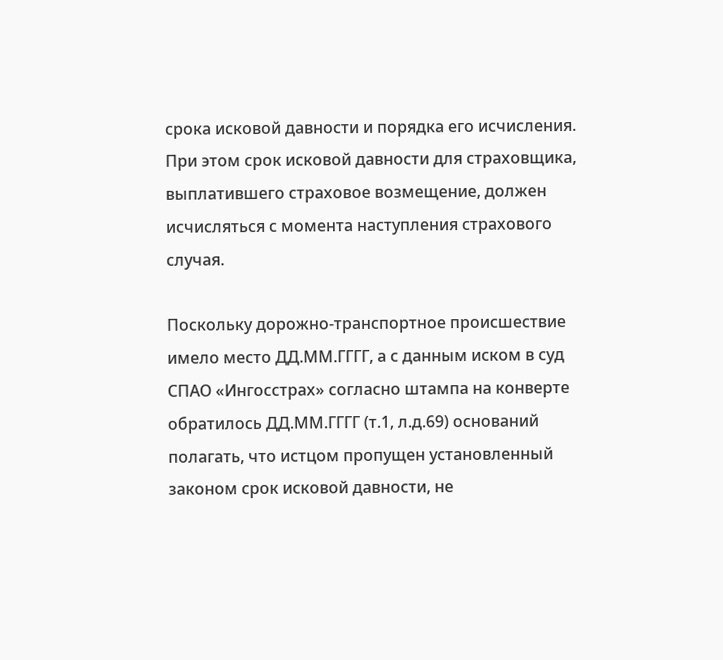срока исковой давности и порядка его исчисления. При этом срок исковой давности для страховщика, выплатившего страховое возмещение, должен исчисляться с момента наступления страхового случая.

Поскольку дорожно-транспортное происшествие имело место ДД.ММ.ГГГГ, а с данным иском в суд СПАО «Ингосстрах» согласно штампа на конверте обратилось ДД.ММ.ГГГГ (т.1, л.д.69) оснований полагать, что истцом пропущен установленный законом срок исковой давности, не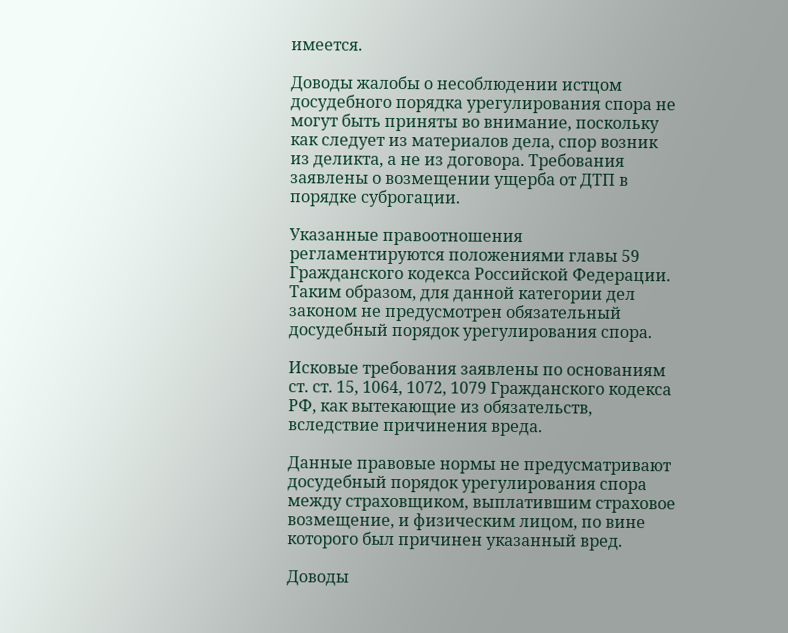имеется.

Доводы жалобы о несоблюдении истцом досудебного порядка урегулирования спора не могут быть приняты во внимание, поскольку как следует из материалов дела, спор возник из деликта, а не из договора. Требования заявлены о возмещении ущерба от ДТП в порядке суброгации.

Указанные правоотношения регламентируются положениями главы 59 Гражданского кодекса Российской Федерации. Таким образом, для данной категории дел законом не предусмотрен обязательный досудебный порядок урегулирования спора.

Исковые требования заявлены по основаниям ст. ст. 15, 1064, 1072, 1079 Гражданского кодекса РФ, как вытекающие из обязательств, вследствие причинения вреда.

Данные правовые нормы не предусматривают досудебный порядок урегулирования спора между страховщиком, выплатившим страховое возмещение, и физическим лицом, по вине которого был причинен указанный вред.

Доводы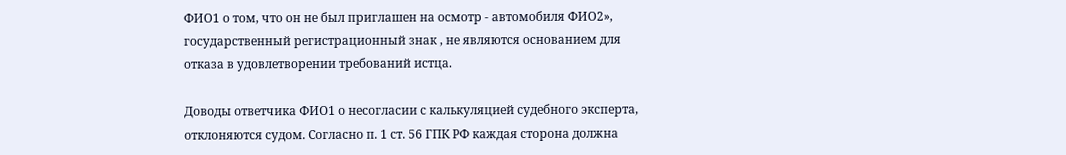ФИО1 о том, что он не был приглашен на осмотр - автомобиля ФИО2», государственный регистрационный знак , не являются основанием для отказа в удовлетворении требований истца.

Доводы ответчика ФИО1 о несогласии с калькуляцией судебного эксперта, отклоняются судом. Согласно п. 1 ст. 56 ГПК РФ каждая сторона должна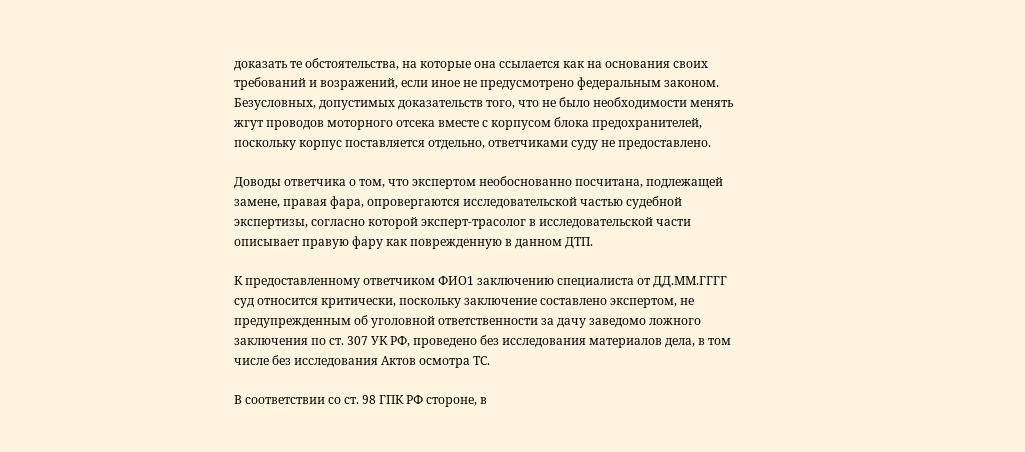доказать те обстоятельства, на которые она ссылается как на основания своих требований и возражений, если иное не предусмотрено федеральным законом. Безусловных, допустимых доказательств того, что не было необходимости менять жгут проводов моторного отсека вместе с корпусом блока предохранителей, поскольку корпус поставляется отдельно, ответчиками суду не предоставлено.

Доводы ответчика о том, что экспертом необоснованно посчитана, подлежащей замене, правая фара, опровергаются исследовательской частью судебной экспертизы, согласно которой эксперт-трасолог в исследовательской части описывает правую фару как поврежденную в данном ДТП.

К предоставленному ответчиком ФИО1 заключению специалиста от ДД.ММ.ГГГГ суд относится критически, поскольку заключение составлено экспертом, не предупрежденным об уголовной ответственности за дачу заведомо ложного заключения по ст. 307 УК РФ, проведено без исследования материалов дела, в том числе без исследования Актов осмотра ТС.

В соответствии со ст. 98 ГПК РФ стороне, в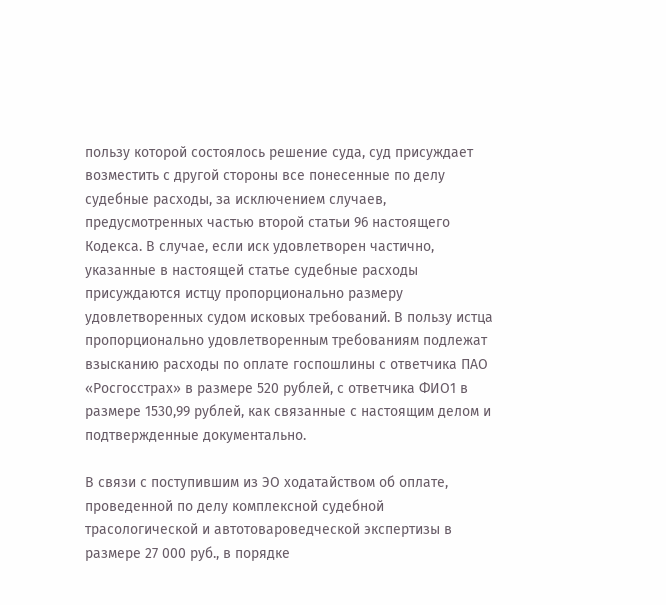пользу которой состоялось решение суда, суд присуждает возместить с другой стороны все понесенные по делу судебные расходы, за исключением случаев, предусмотренных частью второй статьи 96 настоящего Кодекса. В случае, если иск удовлетворен частично, указанные в настоящей статье судебные расходы присуждаются истцу пропорционально размеру удовлетворенных судом исковых требований. В пользу истца пропорционально удовлетворенным требованиям подлежат взысканию расходы по оплате госпошлины с ответчика ПАО «Росгосстрах» в размере 520 рублей, с ответчика ФИО1 в размере 1530,99 рублей, как связанные с настоящим делом и подтвержденные документально.

В связи с поступившим из ЭО ходатайством об оплате, проведенной по делу комплексной судебной трасологической и автотовароведческой экспертизы в размере 27 000 руб., в порядке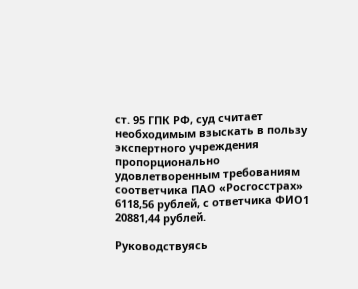ст. 95 ГПК РФ, суд считает необходимым взыскать в пользу экспертного учреждения пропорционально удовлетворенным требованиям соответчика ПАО «Росгосстрах» 6118,56 рублей, с ответчика ФИО1 20881,44 рублей.

Руководствуясь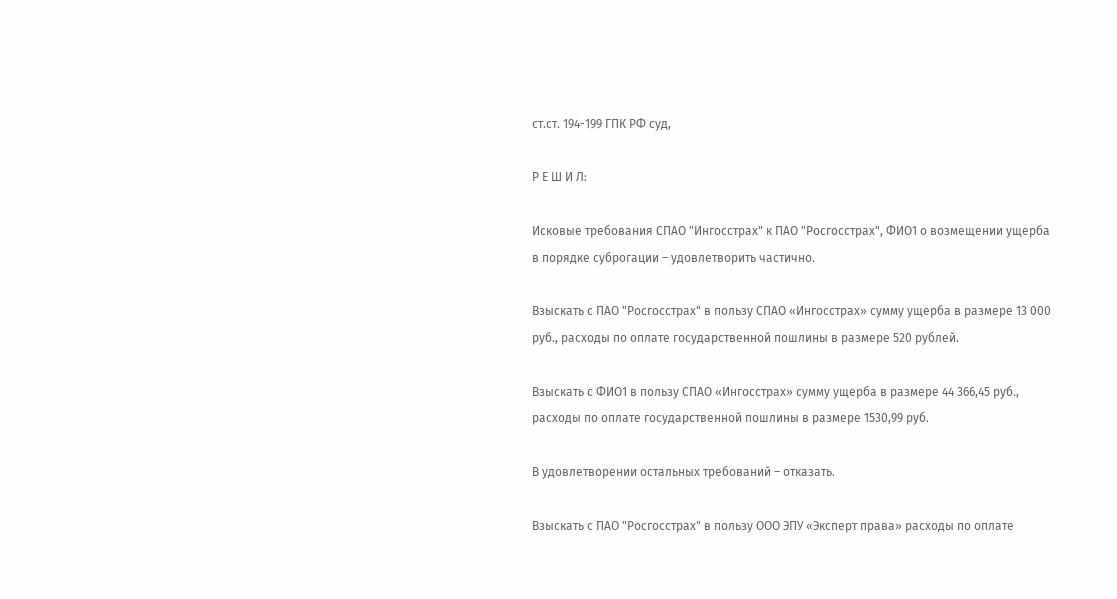ст.ст. 194-199 ГПК РФ суд,

Р Е Ш И Л:

Исковые требования СПАО "Ингосстрах" к ПАО "Росгосстрах", ФИО1 о возмещении ущерба в порядке суброгации – удовлетворить частично.

Взыскать с ПАО "Росгосстрах" в пользу СПАО «Ингосстрах» сумму ущерба в размере 13 000 руб., расходы по оплате государственной пошлины в размере 520 рублей.

Взыскать с ФИО1 в пользу СПАО «Ингосстрах» сумму ущерба в размере 44 366,45 руб., расходы по оплате государственной пошлины в размере 1530,99 руб.

В удовлетворении остальных требований – отказать.

Взыскать с ПАО "Росгосстрах" в пользу ООО ЭПУ «Эксперт права» расходы по оплате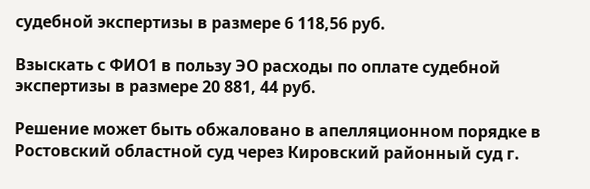судебной экспертизы в размере 6 118,56 руб.

Взыскать с ФИО1 в пользу ЭО расходы по оплате судебной экспертизы в размере 20 881, 44 руб.

Решение может быть обжаловано в апелляционном порядке в Ростовский областной суд через Кировский районный суд г.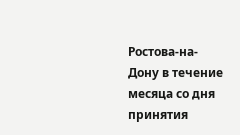Ростова-на-Дону в течение месяца со дня принятия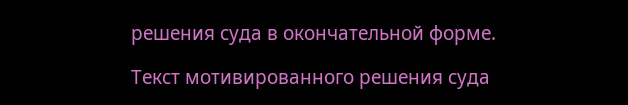решения суда в окончательной форме.

Текст мотивированного решения суда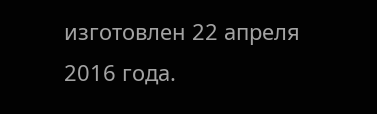изготовлен 22 апреля 2016 года.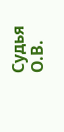Судья О.В.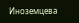Иноземцева